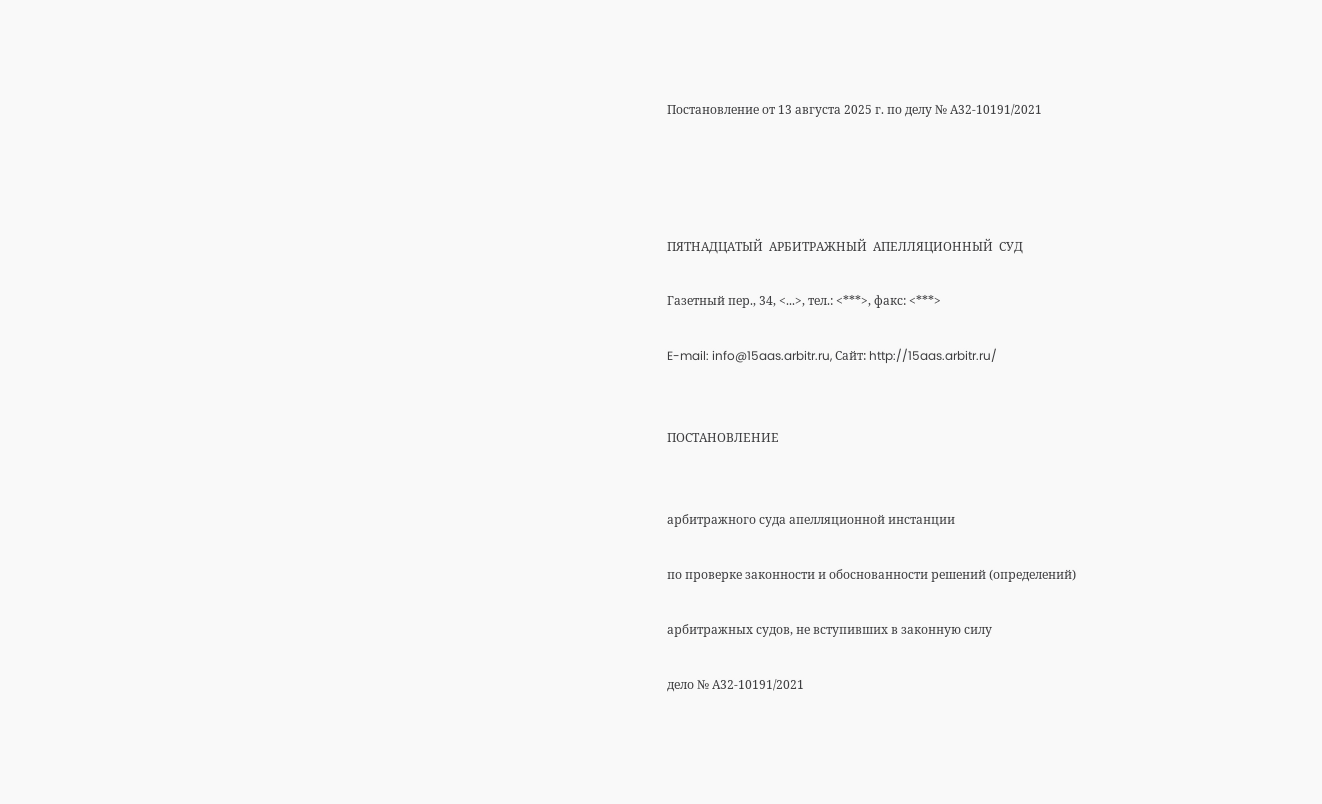Постановление от 13 августа 2025 г. по делу № А32-10191/2021




ПЯТНАДЦАТЫЙ  АРБИТРАЖНЫЙ  АПЕЛЛЯЦИОННЫЙ  СУД

Газетный пер., 34, <...>, тел.: <***>, факс: <***>

E-mail: info@15aas.arbitr.ru, Сайт: http://15aas.arbitr.ru/


ПОСТАНОВЛЕНИЕ


арбитражного суда апелляционной инстанции

по проверке законности и обоснованности решений (определений)

арбитражных судов, не вступивших в законную силу

дело № А32-10191/2021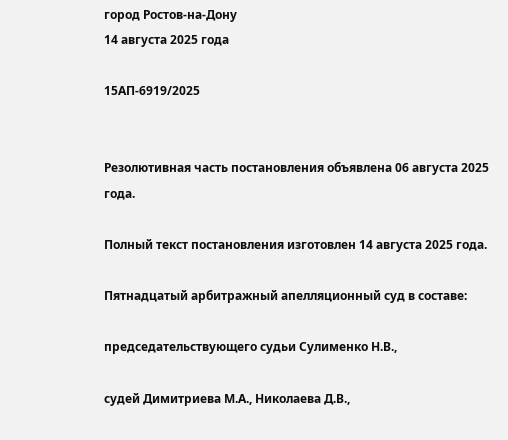город Ростов-на-Дону
14 августа 2025 года

15АП-6919/2025


Резолютивная часть постановления объявлена 06 августа 2025 года.

Полный текст постановления изготовлен 14 августа 2025 года.

Пятнадцатый арбитражный апелляционный суд в составе:

председательствующего судьи Сулименко Н.В.,

судей Димитриева М.А., Николаева Д.В.,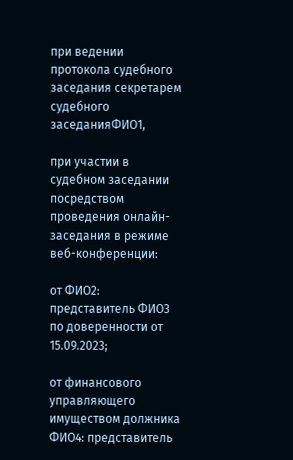при ведении протокола судебного заседания секретарем судебного заседанияФИО1,

при участии в судебном заседании посредством проведения онлайн-заседания в режиме веб-конференции:

от ФИО2: представитель ФИО3 по доверенности от 15.09.2023;

от финансового управляющего имуществом должника ФИО4: представитель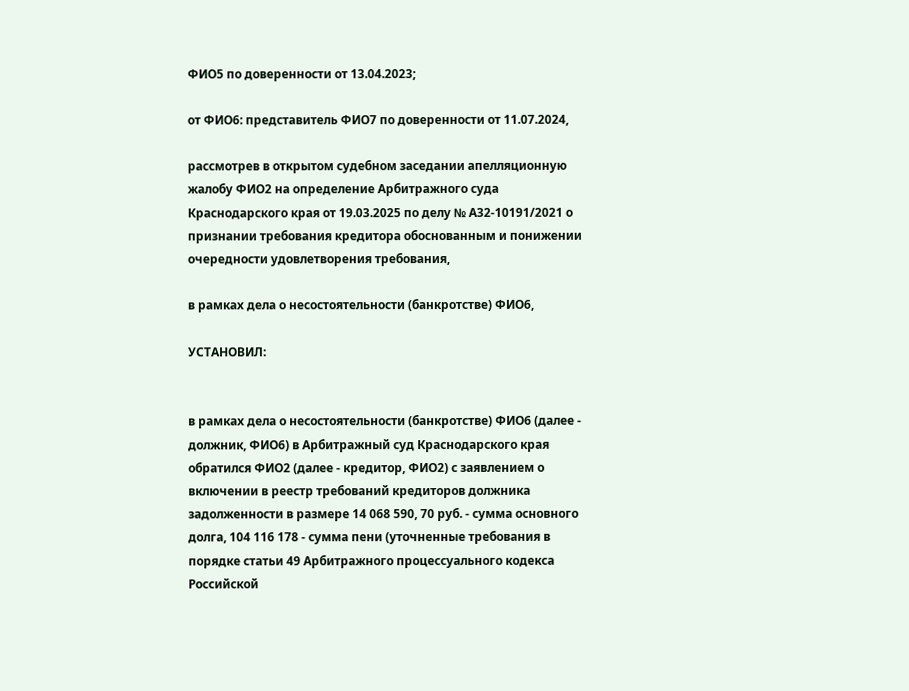ФИО5 по доверенности от 13.04.2023;

от ФИО6: представитель ФИО7 по доверенности от 11.07.2024,

рассмотрев в открытом судебном заседании апелляционную жалобу ФИО2 на определение Арбитражного суда Краснодарского края от 19.03.2025 по делу № А32-10191/2021 о признании требования кредитора обоснованным и понижении очередности удовлетворения требования,

в рамках дела о несостоятельности (банкротстве) ФИО6,

УСТАНОВИЛ:


в рамках дела о несостоятельности (банкротстве) ФИО6 (далее - должник, ФИО6) в Арбитражный суд Краснодарского края обратился ФИО2 (далее - кредитор, ФИО2) с заявлением о включении в реестр требований кредиторов должника задолженности в размере 14 068 590, 70 руб. - сумма основного долга, 104 116 178 - сумма пени (уточненные требования в порядке статьи 49 Арбитражного процессуального кодекса Российской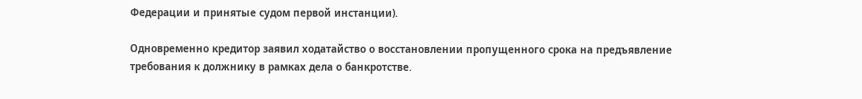Федерации и принятые судом первой инстанции).

Одновременно кредитор заявил ходатайство о восстановлении пропущенного срока на предъявление требования к должнику в рамках дела о банкротстве.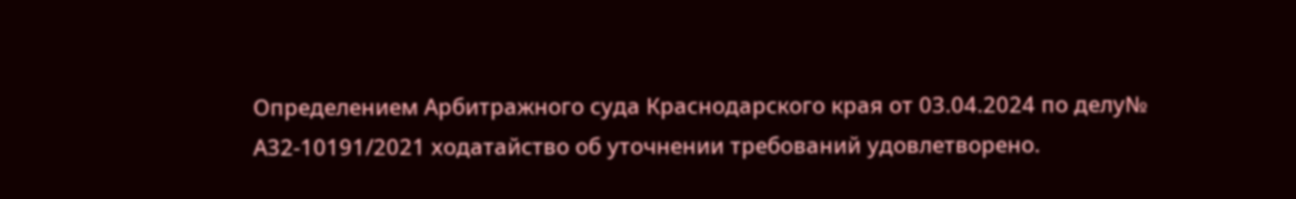Определением Арбитражного суда Краснодарского края от 03.04.2024 по делу№ А32-10191/2021 ходатайство об уточнении требований удовлетворено.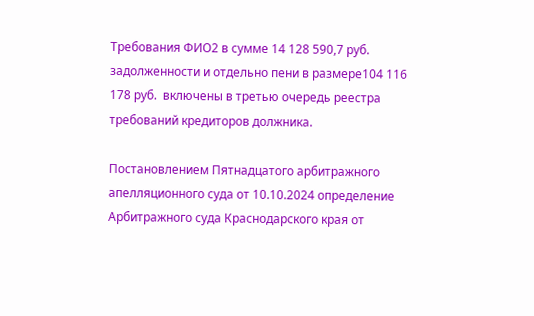Требования ФИО2 в сумме 14 128 590,7 руб. задолженности и отдельно пени в размере104 116 178 руб.  включены в третью очередь реестра требований кредиторов должника.

Постановлением Пятнадцатого арбитражного апелляционного суда от 10.10.2024 определение Арбитражного суда Краснодарского края от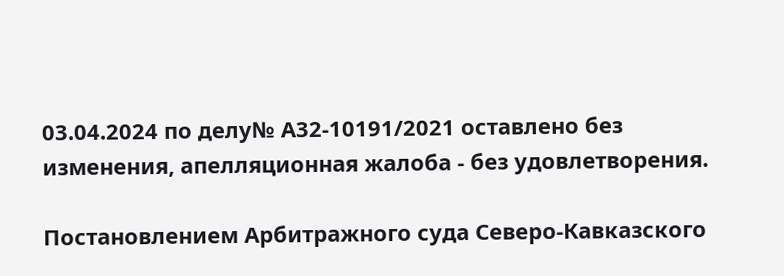03.04.2024 по делу№ А32-10191/2021 оставлено без изменения, апелляционная жалоба - без удовлетворения.

Постановлением Арбитражного суда Северо-Кавказского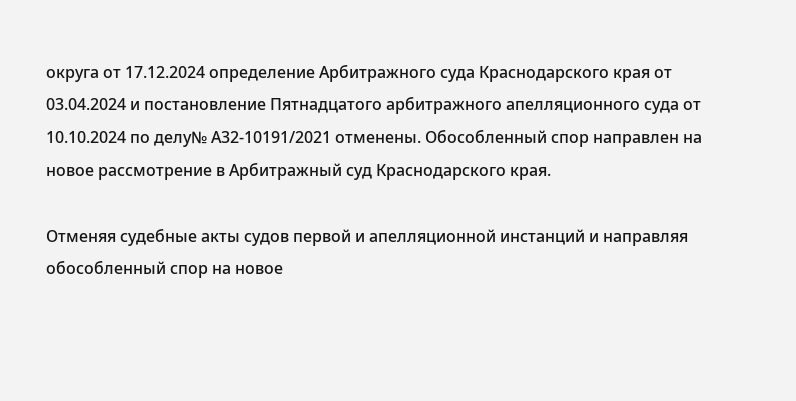округа от 17.12.2024 определение Арбитражного суда Краснодарского края от 03.04.2024 и постановление Пятнадцатого арбитражного апелляционного суда от 10.10.2024 по делу№ А32-10191/2021 отменены. Обособленный спор направлен на новое рассмотрение в Арбитражный суд Краснодарского края.

Отменяя судебные акты судов первой и апелляционной инстанций и направляя обособленный спор на новое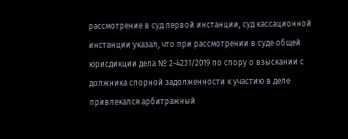рассмотрение в суд первой инстанции, суд кассационной инстанции указал, что при рассмотрении в суде общей юрисдикции дела № 2-4231/2019 по спору о взыскании с должника спорной задолженности к участию в деле привлекался арбитражный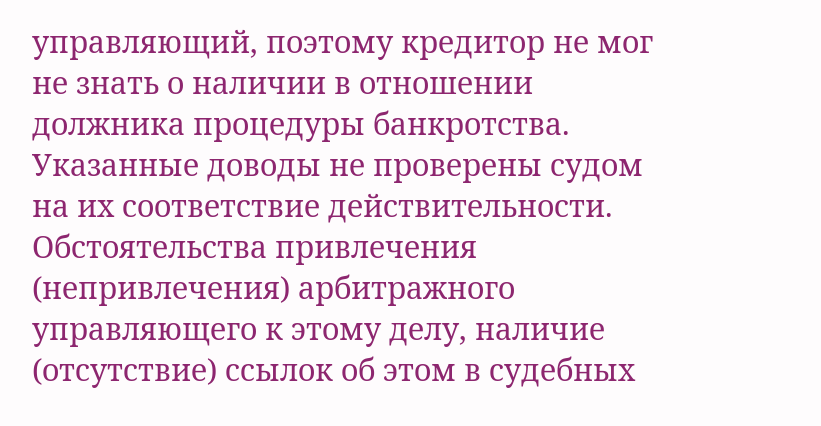управляющий, поэтому кредитор не мог не знать о наличии в отношении должника процедуры банкротства. Указанные доводы не проверены судом на их соответствие действительности. Обстоятельства привлечения (непривлечения) арбитражного управляющего к этому делу, наличие (отсутствие) ссылок об этом в судебных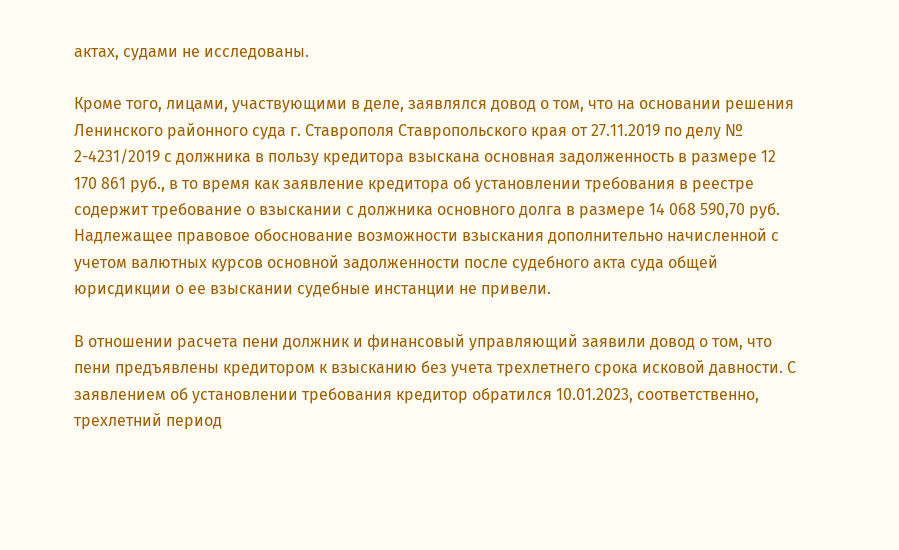актах, судами не исследованы.

Кроме того, лицами, участвующими в деле, заявлялся довод о том, что на основании решения Ленинского районного суда г. Ставрополя Ставропольского края от 27.11.2019 по делу № 2-4231/2019 с должника в пользу кредитора взыскана основная задолженность в размере 12 170 861 руб., в то время как заявление кредитора об установлении требования в реестре содержит требование о взыскании с должника основного долга в размере 14 068 590,70 руб. Надлежащее правовое обоснование возможности взыскания дополнительно начисленной с учетом валютных курсов основной задолженности после судебного акта суда общей юрисдикции о ее взыскании судебные инстанции не привели.

В отношении расчета пени должник и финансовый управляющий заявили довод о том, что пени предъявлены кредитором к взысканию без учета трехлетнего срока исковой давности. С заявлением об установлении требования кредитор обратился 10.01.2023, соответственно, трехлетний период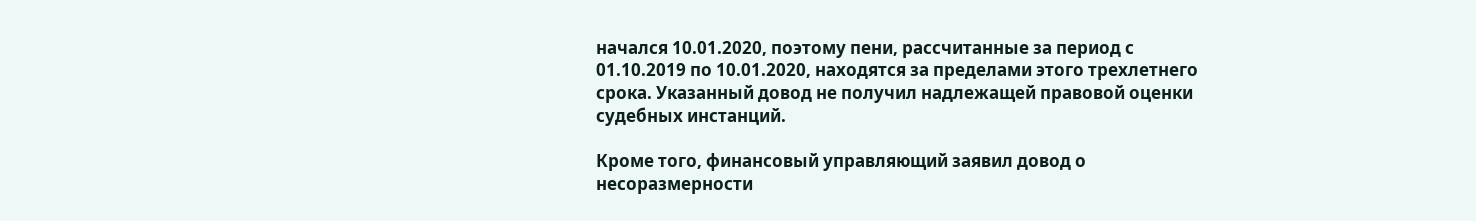начался 10.01.2020, поэтому пени, рассчитанные за период с 01.10.2019 по 10.01.2020, находятся за пределами этого трехлетнего срока. Указанный довод не получил надлежащей правовой оценки судебных инстанций.

Кроме того, финансовый управляющий заявил довод о несоразмерности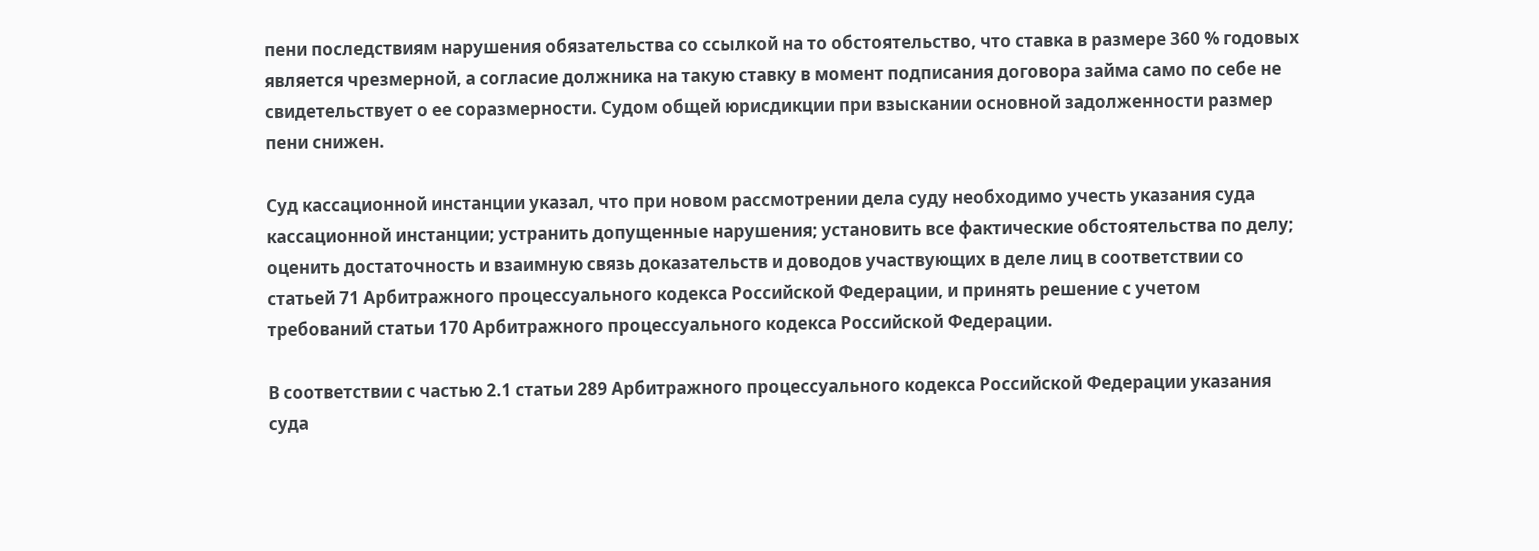пени последствиям нарушения обязательства со ссылкой на то обстоятельство, что ставка в размере 360 % годовых является чрезмерной, а согласие должника на такую ставку в момент подписания договора займа само по себе не свидетельствует о ее соразмерности. Судом общей юрисдикции при взыскании основной задолженности размер пени снижен.

Суд кассационной инстанции указал, что при новом рассмотрении дела суду необходимо учесть указания суда кассационной инстанции; устранить допущенные нарушения; установить все фактические обстоятельства по делу; оценить достаточность и взаимную связь доказательств и доводов участвующих в деле лиц в соответствии со статьей 71 Арбитражного процессуального кодекса Российской Федерации, и принять решение с учетом требований статьи 170 Арбитражного процессуального кодекса Российской Федерации.

В соответствии с частью 2.1 статьи 289 Арбитражного процессуального кодекса Российской Федерации указания суда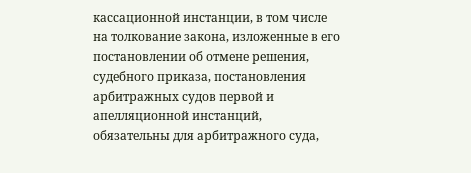кассационной инстанции, в том числе на толкование закона, изложенные в его постановлении об отмене решения, судебного приказа, постановления арбитражных судов первой и апелляционной инстанций, обязательны для арбитражного суда,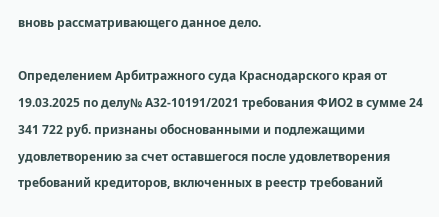вновь рассматривающего данное дело.

Определением Арбитражного суда Краснодарского края от 19.03.2025 по делу№ А32-10191/2021 требования ФИО2 в сумме 24 341 722 руб. признаны обоснованными и подлежащими удовлетворению за счет оставшегося после удовлетворения требований кредиторов, включенных в реестр требований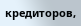кредиторов,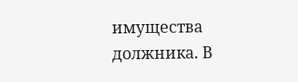имущества должника. В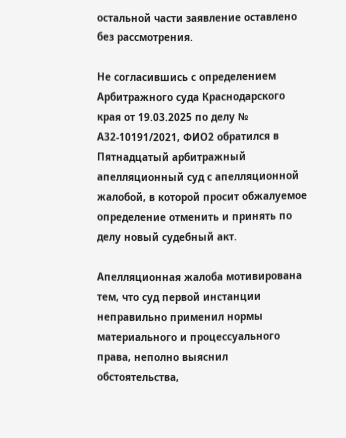остальной части заявление оставлено без рассмотрения.

Не согласившись с определением Арбитражного суда Краснодарского края от 19.03.2025 по делу № А32-10191/2021, ФИО2 обратился в Пятнадцатый арбитражный апелляционный суд с апелляционной жалобой, в которой просит обжалуемое определение отменить и принять по делу новый судебный акт.

Апелляционная жалоба мотивирована тем, что суд первой инстанции неправильно применил нормы материального и процессуального права, неполно выяснил обстоятельства,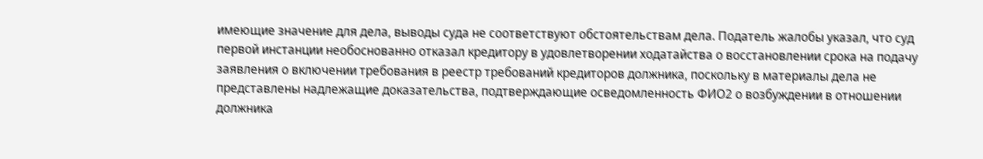имеющие значение для дела, выводы суда не соответствуют обстоятельствам дела. Податель жалобы указал, что суд первой инстанции необоснованно отказал кредитору в удовлетворении ходатайства о восстановлении срока на подачу заявления о включении требования в реестр требований кредиторов должника, поскольку в материалы дела не представлены надлежащие доказательства, подтверждающие осведомленность ФИО2 о возбуждении в отношении должника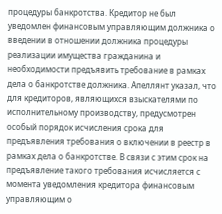процедуры банкротства. Кредитор не был уведомлен финансовым управляющим должника о введении в отношении должника процедуры реализации имущества гражданина и необходимости предъявить требование в рамках дела о банкротстве должника. Апеллянт указал, что для кредиторов, являющихся взыскателями по исполнительному производству, предусмотрен особый порядок исчисления срока для предъявления требования о включении в реестр в рамках дела о банкротстве. В связи с этим срок на предъявление такого требования исчисляется с момента уведомления кредитора финансовым управляющим о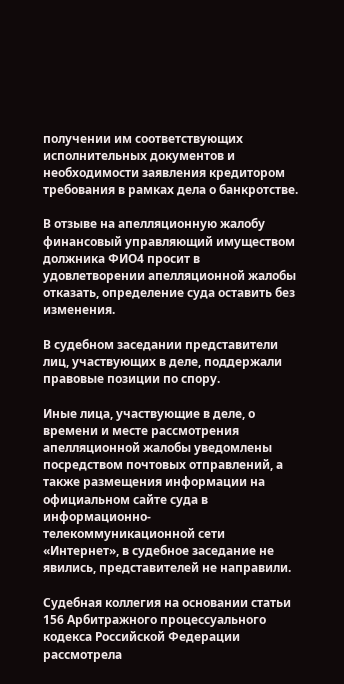получении им соответствующих исполнительных документов и необходимости заявления кредитором требования в рамках дела о банкротстве.

В отзыве на апелляционную жалобу финансовый управляющий имуществом должника ФИО4 просит в удовлетворении апелляционной жалобы отказать, определение суда оставить без изменения.

В судебном заседании представители лиц, участвующих в деле, поддержали правовые позиции по спору.

Иные лица, участвующие в деле, о времени и месте рассмотрения апелляционной жалобы уведомлены посредством почтовых отправлений, а также размещения информации на официальном сайте суда в информационно-телекоммуникационной сети «Интернет», в судебное заседание не явились, представителей не направили.

Судебная коллегия на основании статьи 156 Арбитражного процессуального кодекса Российской Федерации рассмотрела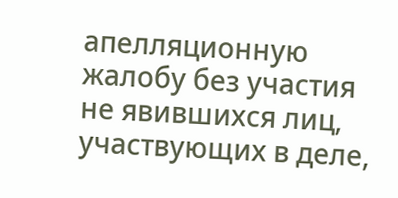апелляционную жалобу без участия не явившихся лиц, участвующих в деле,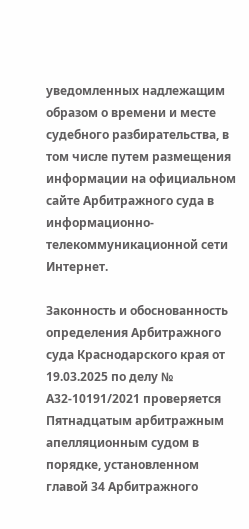уведомленных надлежащим образом о времени и месте судебного разбирательства, в том числе путем размещения информации на официальном сайте Арбитражного суда в информационно-телекоммуникационной сети Интернет.

Законность и обоснованность определения Арбитражного суда Краснодарского края от 19.03.2025 по делу № А32-10191/2021 проверяется Пятнадцатым арбитражным апелляционным судом в порядке, установленном главой 34 Арбитражного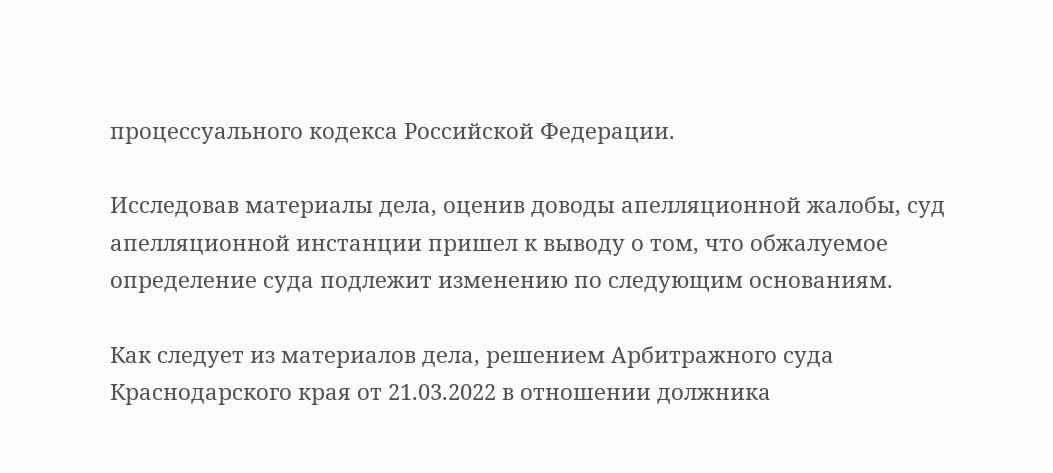процессуального кодекса Российской Федерации.

Исследовав материалы дела, оценив доводы апелляционной жалобы, суд апелляционной инстанции пришел к выводу о том, что обжалуемое определение суда подлежит изменению по следующим основаниям.

Как следует из материалов дела, решением Арбитражного суда Краснодарского края от 21.03.2022 в отношении должника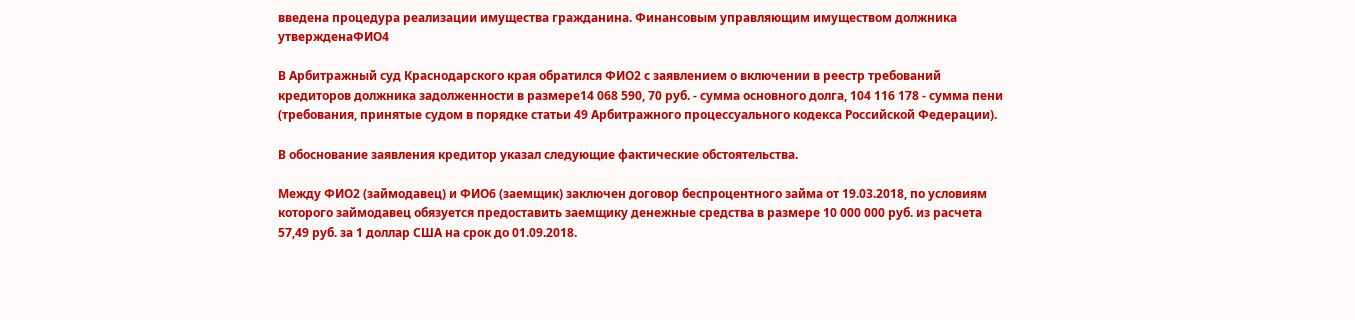введена процедура реализации имущества гражданина. Финансовым управляющим имуществом должника утвержденаФИО4

В Арбитражный суд Краснодарского края обратился ФИО2 с заявлением о включении в реестр требований кредиторов должника задолженности в размере14 068 590, 70 руб. - сумма основного долга, 104 116 178 - сумма пени (требования, принятые судом в порядке статьи 49 Арбитражного процессуального кодекса Российской Федерации).

В обоснование заявления кредитор указал следующие фактические обстоятельства.

Между ФИО2 (займодавец) и ФИО6 (заемщик) заключен договор беспроцентного займа от 19.03.2018, по условиям которого займодавец обязуется предоставить заемщику денежные средства в размере 10 000 000 руб. из расчета 57,49 руб. за 1 доллар США на срок до 01.09.2018.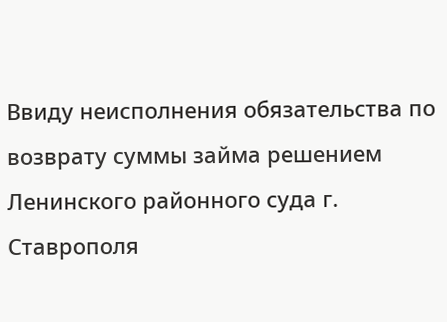Ввиду неисполнения обязательства по возврату суммы займа решением Ленинского районного суда г. Ставрополя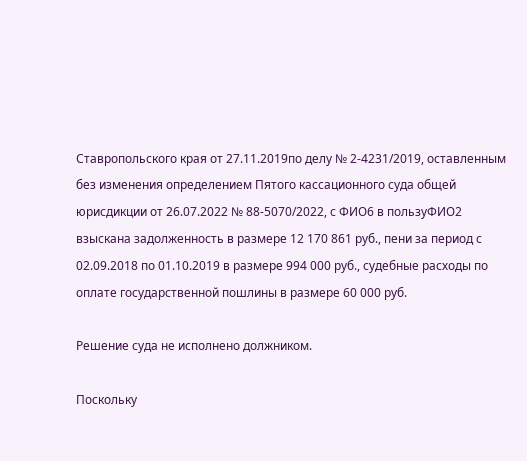Ставропольского края от 27.11.2019по делу № 2-4231/2019, оставленным без изменения определением Пятого кассационного суда общей юрисдикции от 26.07.2022 № 88-5070/2022, с ФИО6 в пользуФИО2 взыскана задолженность в размере 12 170 861 руб., пени за период с 02.09.2018 по 01.10.2019 в размере 994 000 руб., судебные расходы по оплате государственной пошлины в размере 60 000 руб.

Решение суда не исполнено должником.

Поскольку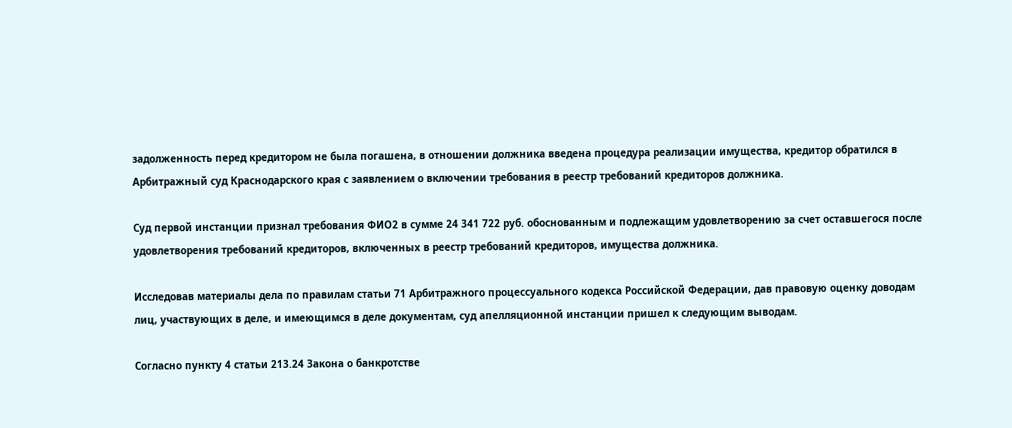задолженность перед кредитором не была погашена, в отношении должника введена процедура реализации имущества, кредитор обратился в Арбитражный суд Краснодарского края с заявлением о включении требования в реестр требований кредиторов должника.

Суд первой инстанции признал требования ФИО2 в сумме 24 341 722 руб. обоснованным и подлежащим удовлетворению за счет оставшегося после удовлетворения требований кредиторов, включенных в реестр требований кредиторов, имущества должника.

Исследовав материалы дела по правилам статьи 71 Арбитражного процессуального кодекса Российской Федерации, дав правовую оценку доводам лиц, участвующих в деле, и имеющимся в деле документам, суд апелляционной инстанции пришел к следующим выводам.

Согласно пункту 4 статьи 213.24 Закона о банкротстве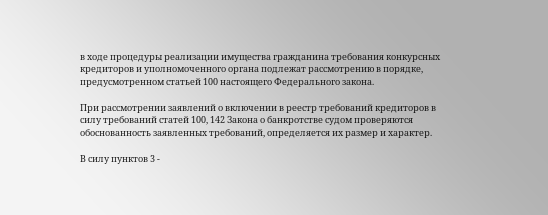в ходе процедуры реализации имущества гражданина требования конкурсных кредиторов и уполномоченного органа подлежат рассмотрению в порядке, предусмотренном статьей 100 настоящего Федерального закона.

При рассмотрении заявлений о включении в реестр требований кредиторов в силу требований статей 100, 142 Закона о банкротстве судом проверяются обоснованность заявленных требований, определяется их размер и характер.

В силу пунктов 3 -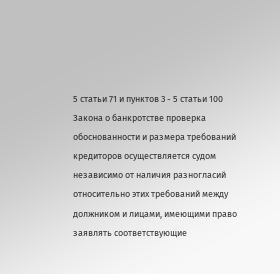5 статьи 71 и пунктов 3 - 5 статьи 100 Закона о банкротстве проверка обоснованности и размера требований кредиторов осуществляется судом независимо от наличия разногласий относительно этих требований между должником и лицами, имеющими право заявлять соответствующие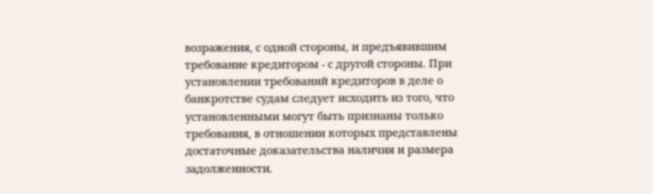возражения, с одной стороны, и предъявившим требование кредитором - с другой стороны. При установлении требований кредиторов в деле о банкротстве судам следует исходить из того, что установленными могут быть признаны только требования, в отношении которых представлены достаточные доказательства наличия и размера задолженности.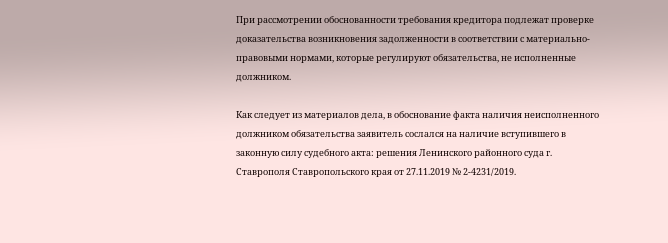При рассмотрении обоснованности требования кредитора подлежат проверке доказательства возникновения задолженности в соответствии с материально-правовыми нормами, которые регулируют обязательства, не исполненные должником.

Как следует из материалов дела, в обоснование факта наличия неисполненного должником обязательства заявитель сослался на наличие вступившего в законную силу судебного акта: решения Ленинского районного суда г. Ставрополя Ставропольского края от 27.11.2019 № 2-4231/2019.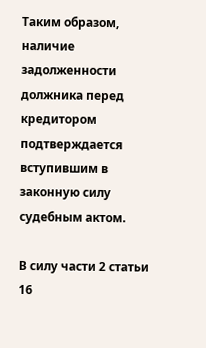Таким образом, наличие задолженности должника перед кредитором подтверждается вступившим в законную силу судебным актом.

В силу части 2 статьи 16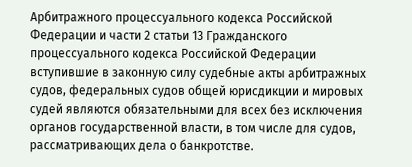Арбитражного процессуального кодекса Российской Федерации и части 2 статьи 13 Гражданского процессуального кодекса Российской Федерации вступившие в законную силу судебные акты арбитражных судов, федеральных судов общей юрисдикции и мировых судей являются обязательными для всех без исключения органов государственной власти, в том числе для судов, рассматривающих дела о банкротстве.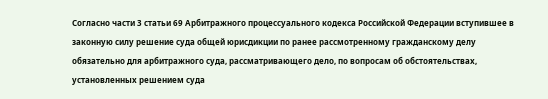Согласно части 3 статьи 69 Арбитражного процессуального кодекса Российской Федерации вступившее в законную силу решение суда общей юрисдикции по ранее рассмотренному гражданскому делу обязательно для арбитражного суда, рассматривающего дело, по вопросам об обстоятельствах, установленных решением суда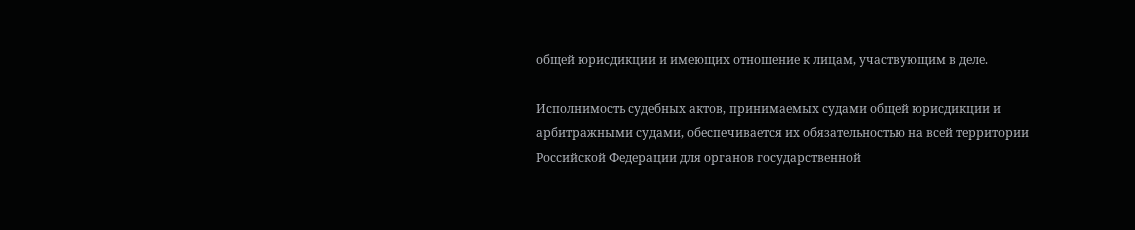общей юрисдикции и имеющих отношение к лицам, участвующим в деле.

Исполнимость судебных актов, принимаемых судами общей юрисдикции и арбитражными судами, обеспечивается их обязательностью на всей территории Российской Федерации для органов государственной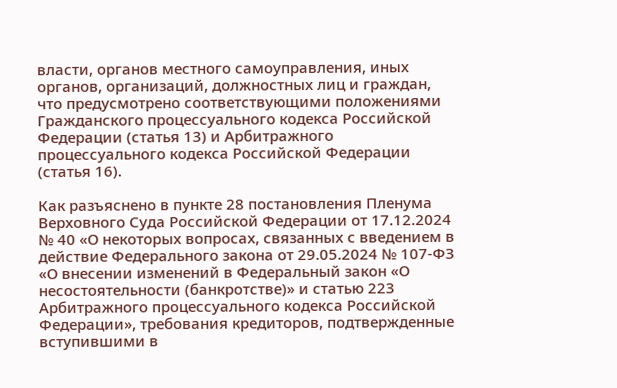власти, органов местного самоуправления, иных органов, организаций, должностных лиц и граждан, что предусмотрено соответствующими положениями Гражданского процессуального кодекса Российской Федерации (статья 13) и Арбитражного процессуального кодекса Российской Федерации (статья 16).

Как разъяснено в пункте 28 постановления Пленума Верховного Суда Российской Федерации от 17.12.2024 № 40 «О некоторых вопросах, связанных с введением в действие Федерального закона от 29.05.2024 № 107-ФЗ «О внесении изменений в Федеральный закон «О несостоятельности (банкротстве)» и статью 223 Арбитражного процессуального кодекса Российской Федерации», требования кредиторов, подтвержденные вступившими в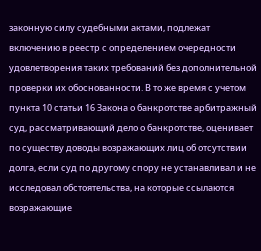законную силу судебными актами, подлежат включению в реестр с определением очередности удовлетворения таких требований без дополнительной проверки их обоснованности. В то же время с учетом пункта 10 статьи 16 Закона о банкротстве арбитражный суд, рассматривающий дело о банкротстве, оценивает по существу доводы возражающих лиц об отсутствии долга, если суд по другому спору не устанавливал и не исследовал обстоятельства, на которые ссылаются возражающие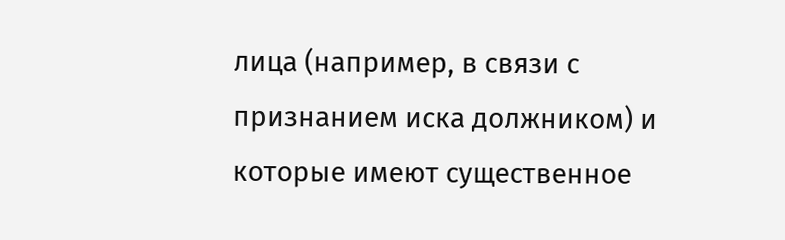лица (например, в связи с признанием иска должником) и которые имеют существенное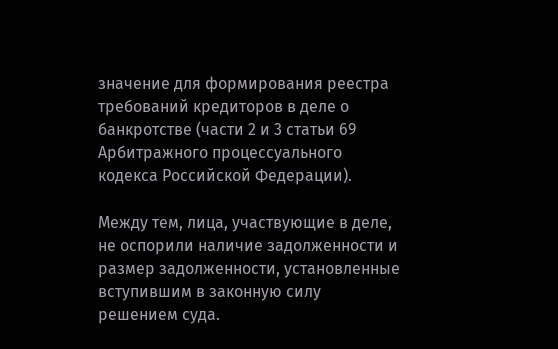значение для формирования реестра требований кредиторов в деле о банкротстве (части 2 и 3 статьи 69 Арбитражного процессуального кодекса Российской Федерации).

Между тем, лица, участвующие в деле, не оспорили наличие задолженности и размер задолженности, установленные вступившим в законную силу решением суда.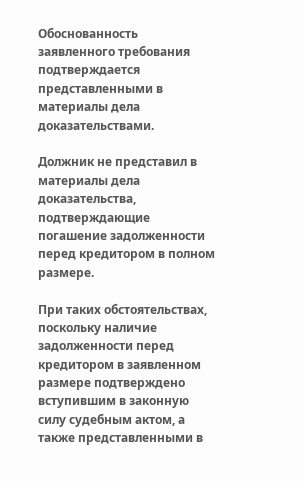Обоснованность заявленного требования подтверждается представленными в материалы дела доказательствами.

Должник не представил в материалы дела доказательства, подтверждающие погашение задолженности перед кредитором в полном размере.

При таких обстоятельствах, поскольку наличие задолженности перед кредитором в заявленном размере подтверждено вступившим в законную силу судебным актом, а также представленными в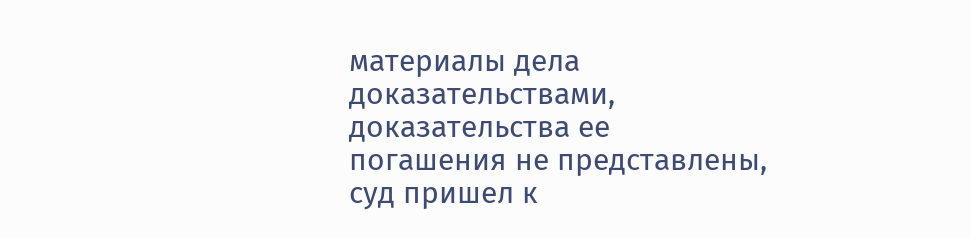материалы дела доказательствами, доказательства ее погашения не представлены, суд пришел к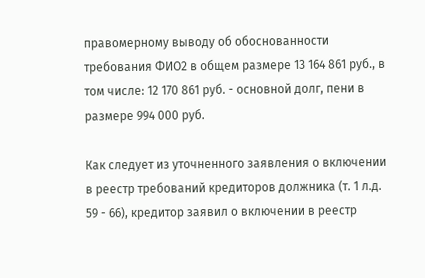правомерному выводу об обоснованности требования ФИО2 в общем размере 13 164 861 руб., в том числе: 12 170 861 руб. - основной долг, пени в размере 994 000 руб.

Как следует из уточненного заявления о включении в реестр требований кредиторов должника (т. 1 л.д. 59 - 66), кредитор заявил о включении в реестр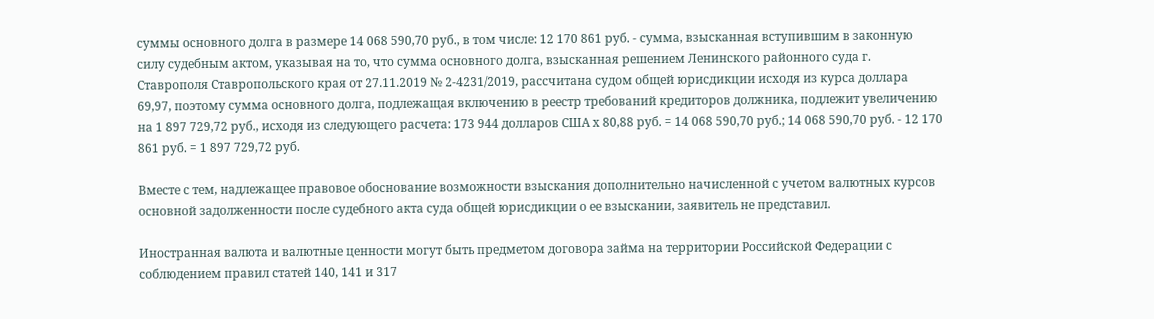суммы основного долга в размере 14 068 590,70 руб., в том числе: 12 170 861 руб. - сумма, взысканная вступившим в законную силу судебным актом, указывая на то, что сумма основного долга, взысканная решением Ленинского районного суда г. Ставрополя Ставропольского края от 27.11.2019 № 2-4231/2019, рассчитана судом общей юрисдикции исходя из курса доллара 69,97, поэтому сумма основного долга, подлежащая включению в реестр требований кредиторов должника, подлежит увеличению на 1 897 729,72 руб., исходя из следующего расчета: 173 944 долларов США х 80,88 руб. = 14 068 590,70 руб.; 14 068 590,70 руб. - 12 170 861 руб. = 1 897 729,72 руб.

Вместе с тем, надлежащее правовое обоснование возможности взыскания дополнительно начисленной с учетом валютных курсов основной задолженности после судебного акта суда общей юрисдикции о ее взыскании, заявитель не представил.

Иностранная валюта и валютные ценности могут быть предметом договора займа на территории Российской Федерации с соблюдением правил статей 140, 141 и 317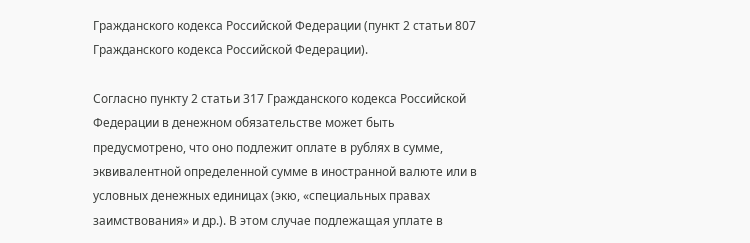Гражданского кодекса Российской Федерации (пункт 2 статьи 807 Гражданского кодекса Российской Федерации).

Согласно пункту 2 статьи 317 Гражданского кодекса Российской Федерации в денежном обязательстве может быть предусмотрено, что оно подлежит оплате в рублях в сумме, эквивалентной определенной сумме в иностранной валюте или в условных денежных единицах (экю, «специальных правах заимствования» и др.). В этом случае подлежащая уплате в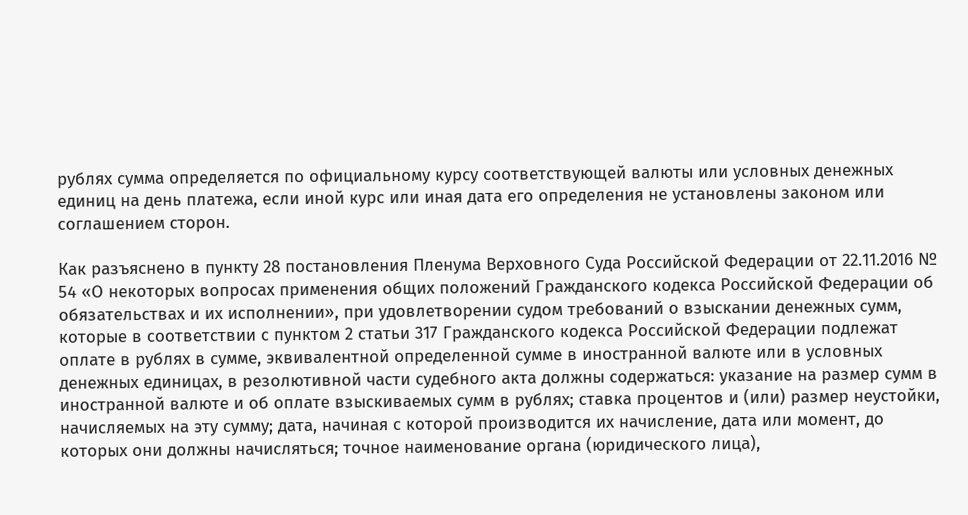рублях сумма определяется по официальному курсу соответствующей валюты или условных денежных единиц на день платежа, если иной курс или иная дата его определения не установлены законом или соглашением сторон.

Как разъяснено в пункту 28 постановления Пленума Верховного Суда Российской Федерации от 22.11.2016 № 54 «О некоторых вопросах применения общих положений Гражданского кодекса Российской Федерации об обязательствах и их исполнении», при удовлетворении судом требований о взыскании денежных сумм, которые в соответствии с пунктом 2 статьи 317 Гражданского кодекса Российской Федерации подлежат оплате в рублях в сумме, эквивалентной определенной сумме в иностранной валюте или в условных денежных единицах, в резолютивной части судебного акта должны содержаться: указание на размер сумм в иностранной валюте и об оплате взыскиваемых сумм в рублях; ставка процентов и (или) размер неустойки, начисляемых на эту сумму; дата, начиная с которой производится их начисление, дата или момент, до которых они должны начисляться; точное наименование органа (юридического лица),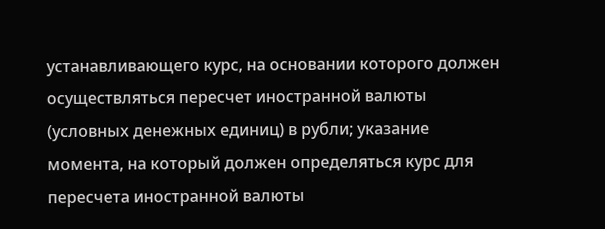устанавливающего курс, на основании которого должен осуществляться пересчет иностранной валюты (условных денежных единиц) в рубли; указание момента, на который должен определяться курс для пересчета иностранной валюты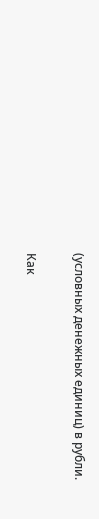(условных денежных единиц) в рубли.

Как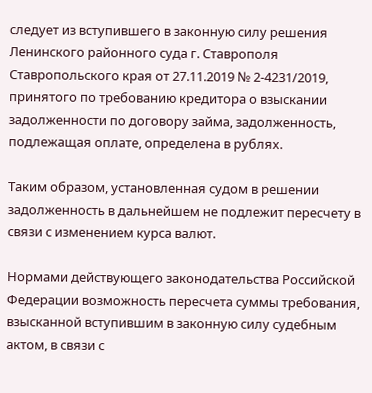следует из вступившего в законную силу решения Ленинского районного суда г. Ставрополя Ставропольского края от 27.11.2019 № 2-4231/2019, принятого по требованию кредитора о взыскании задолженности по договору займа, задолженность, подлежащая оплате, определена в рублях.

Таким образом, установленная судом в решении задолженность в дальнейшем не подлежит пересчету в связи с изменением курса валют.

Нормами действующего законодательства Российской Федерации возможность пересчета суммы требования, взысканной вступившим в законную силу судебным актом, в связи с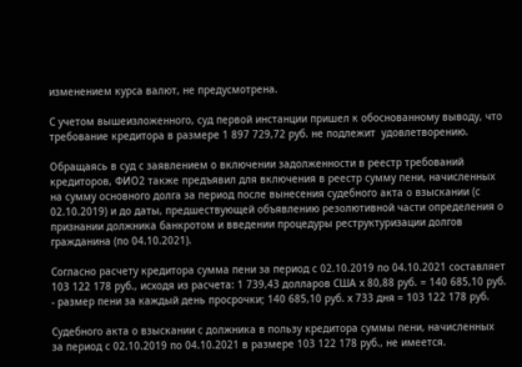изменением курса валют, не предусмотрена.

С учетом вышеизложенного, суд первой инстанции пришел к обоснованному выводу, что требование кредитора в размере 1 897 729,72 руб. не подлежит  удовлетворению.

Обращаясь в суд с заявлением о включении задолженности в реестр требований кредиторов, ФИО2 также предъявил для включения в реестр сумму пени, начисленных на сумму основного долга за период после вынесения судебного акта о взыскании (с 02.10.2019) и до даты, предшествующей объявлению резолютивной части определения о признании должника банкротом и введении процедуры реструктуризации долгов гражданина (по 04.10.2021).

Согласно расчету кредитора сумма пени за период с 02.10.2019 по 04.10.2021 составляет 103 122 178 руб., исходя из расчета: 1 739,43 долларов США х 80,88 руб. = 140 685,10 руб. - размер пени за каждый день просрочки; 140 685,10 руб. х 733 дня = 103 122 178 руб.

Судебного акта о взыскании с должника в пользу кредитора суммы пени, начисленных за период с 02.10.2019 по 04.10.2021 в размере 103 122 178 руб., не имеется.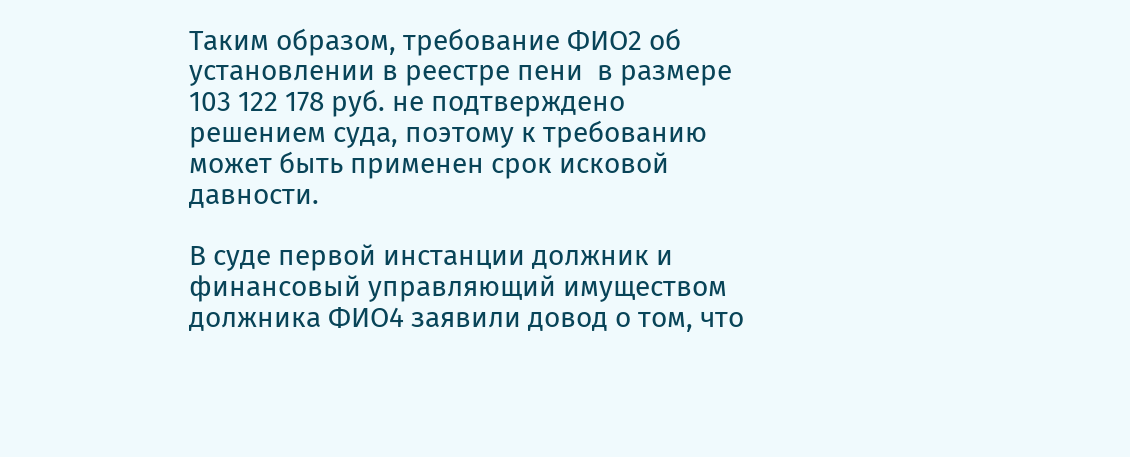Таким образом, требование ФИО2 об установлении в реестре пени  в размере 103 122 178 руб. не подтверждено решением суда, поэтому к требованию может быть применен срок исковой давности.

В суде первой инстанции должник и финансовый управляющий имуществом должника ФИО4 заявили довод о том, что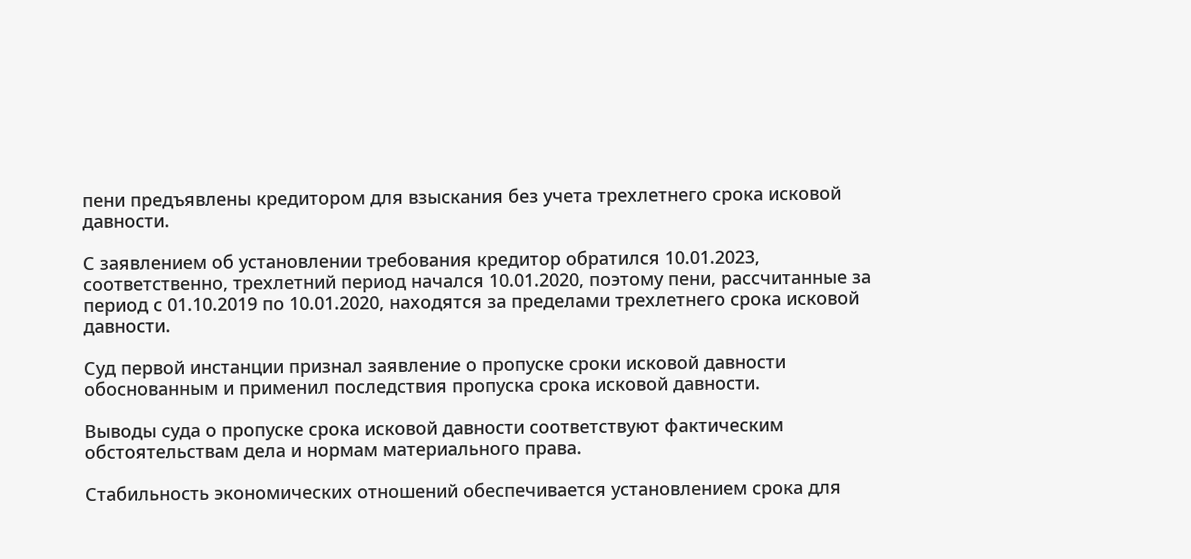пени предъявлены кредитором для взыскания без учета трехлетнего срока исковой давности.

С заявлением об установлении требования кредитор обратился 10.01.2023, соответственно, трехлетний период начался 10.01.2020, поэтому пени, рассчитанные за период с 01.10.2019 по 10.01.2020, находятся за пределами трехлетнего срока исковой давности.

Суд первой инстанции признал заявление о пропуске сроки исковой давности обоснованным и применил последствия пропуска срока исковой давности.

Выводы суда о пропуске срока исковой давности соответствуют фактическим обстоятельствам дела и нормам материального права.

Стабильность экономических отношений обеспечивается установлением срока для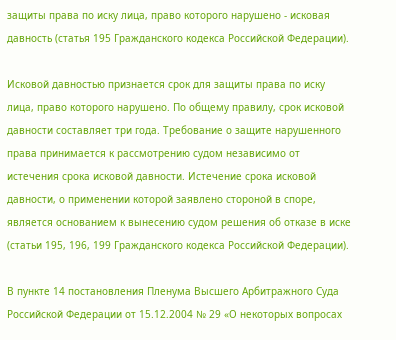защиты права по иску лица, право которого нарушено - исковая давность (статья 195 Гражданского кодекса Российской Федерации).

Исковой давностью признается срок для защиты права по иску лица, право которого нарушено. По общему правилу, срок исковой давности составляет три года. Требование о защите нарушенного права принимается к рассмотрению судом независимо от истечения срока исковой давности. Истечение срока исковой давности, о применении которой заявлено стороной в споре, является основанием к вынесению судом решения об отказе в иске (статьи 195, 196, 199 Гражданского кодекса Российской Федерации).

В пункте 14 постановления Пленума Высшего Арбитражного Суда Российской Федерации от 15.12.2004 № 29 «О некоторых вопросах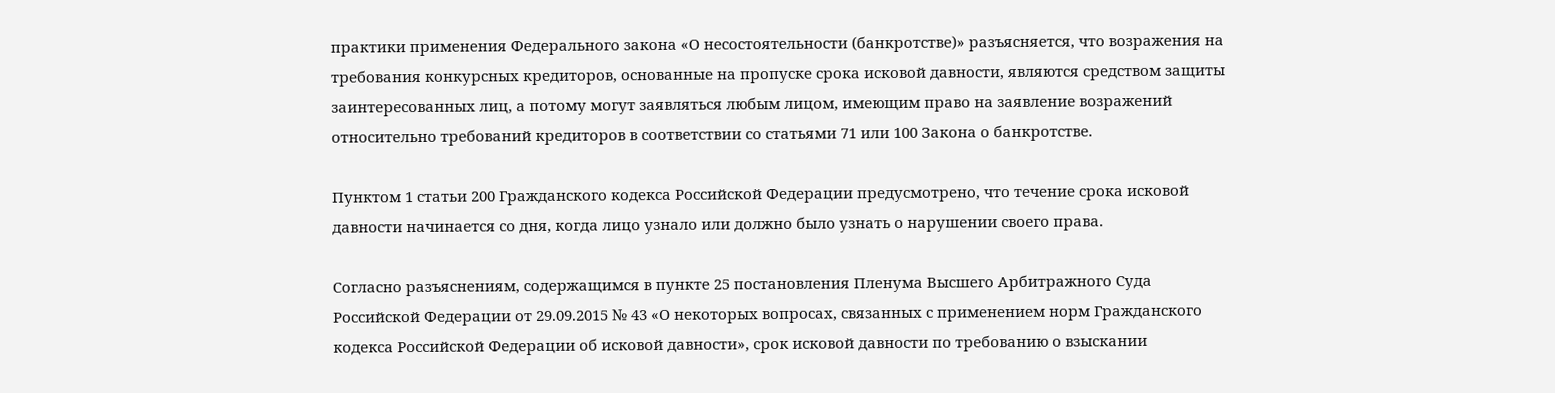практики применения Федерального закона «О несостоятельности (банкротстве)» разъясняется, что возражения на требования конкурсных кредиторов, основанные на пропуске срока исковой давности, являются средством защиты заинтересованных лиц, а потому могут заявляться любым лицом, имеющим право на заявление возражений относительно требований кредиторов в соответствии со статьями 71 или 100 Закона о банкротстве.

Пунктом 1 статьи 200 Гражданского кодекса Российской Федерации предусмотрено, что течение срока исковой давности начинается со дня, когда лицо узнало или должно было узнать о нарушении своего права.

Согласно разъяснениям, содержащимся в пункте 25 постановления Пленума Высшего Арбитражного Суда Российской Федерации от 29.09.2015 № 43 «О некоторых вопросах, связанных с применением норм Гражданского кодекса Российской Федерации об исковой давности», срок исковой давности по требованию о взыскании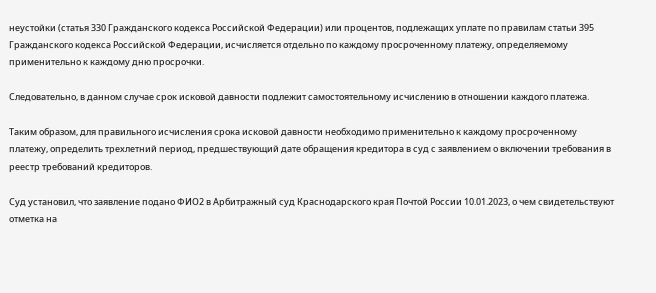неустойки (статья 330 Гражданского кодекса Российской Федерации) или процентов, подлежащих уплате по правилам статьи 395 Гражданского кодекса Российской Федерации, исчисляется отдельно по каждому просроченному платежу, определяемому применительно к каждому дню просрочки.

Следовательно, в данном случае срок исковой давности подлежит самостоятельному исчислению в отношении каждого платежа.

Таким образом, для правильного исчисления срока исковой давности необходимо применительно к каждому просроченному платежу, определить трехлетний период, предшествующий дате обращения кредитора в суд с заявлением о включении требования в реестр требований кредиторов.

Суд установил, что заявление подано ФИО2 в Арбитражный суд Краснодарского края Почтой России 10.01.2023, о чем свидетельствуют отметка на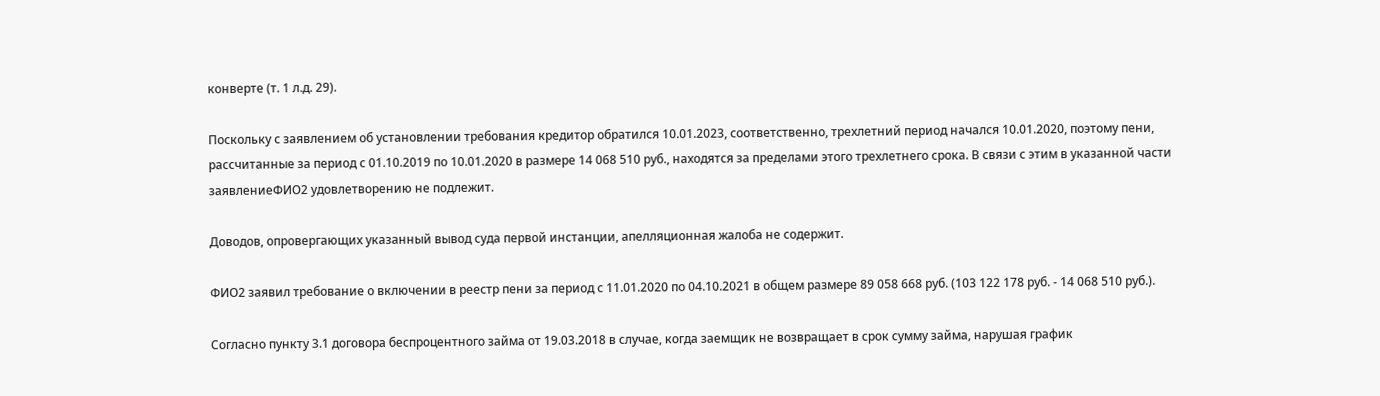конверте (т. 1 л.д. 29).

Поскольку с заявлением об установлении требования кредитор обратился 10.01.2023, соответственно, трехлетний период начался 10.01.2020, поэтому пени, рассчитанные за период с 01.10.2019 по 10.01.2020 в размере 14 068 510 руб., находятся за пределами этого трехлетнего срока. В связи с этим в указанной части заявлениеФИО2 удовлетворению не подлежит.

Доводов, опровергающих указанный вывод суда первой инстанции, апелляционная жалоба не содержит.

ФИО2 заявил требование о включении в реестр пени за период с 11.01.2020 по 04.10.2021 в общем размере 89 058 668 руб. (103 122 178 руб. - 14 068 510 руб.).

Согласно пункту 3.1 договора беспроцентного займа от 19.03.2018 в случае, когда заемщик не возвращает в срок сумму займа, нарушая график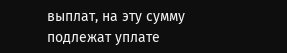выплат, на эту сумму подлежат уплате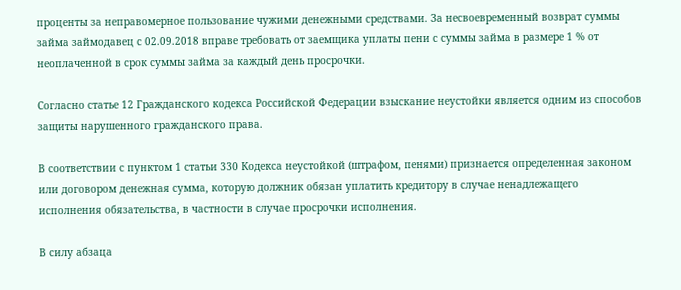проценты за неправомерное пользование чужими денежными средствами. За несвоевременный возврат суммы займа займодавец с 02.09.2018 вправе требовать от заемщика уплаты пени с суммы займа в размере 1 % от неоплаченной в срок суммы займа за каждый день просрочки.

Согласно статье 12 Гражданского кодекса Российской Федерации взыскание неустойки является одним из способов защиты нарушенного гражданского права.

В соответствии с пунктом 1 статьи 330 Кодекса неустойкой (штрафом, пенями) признается определенная законом или договором денежная сумма, которую должник обязан уплатить кредитору в случае ненадлежащего исполнения обязательства, в частности в случае просрочки исполнения.

В силу абзаца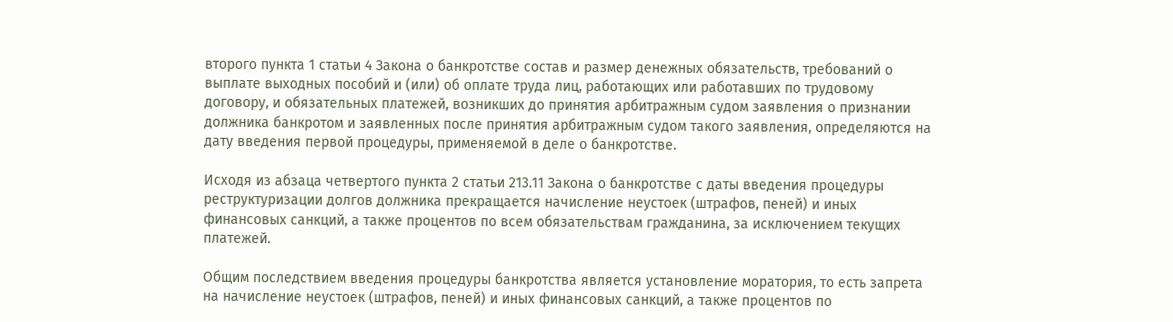второго пункта 1 статьи 4 Закона о банкротстве состав и размер денежных обязательств, требований о выплате выходных пособий и (или) об оплате труда лиц, работающих или работавших по трудовому договору, и обязательных платежей, возникших до принятия арбитражным судом заявления о признании должника банкротом и заявленных после принятия арбитражным судом такого заявления, определяются на дату введения первой процедуры, применяемой в деле о банкротстве.

Исходя из абзаца четвертого пункта 2 статьи 213.11 Закона о банкротстве с даты введения процедуры реструктуризации долгов должника прекращается начисление неустоек (штрафов, пеней) и иных финансовых санкций, а также процентов по всем обязательствам гражданина, за исключением текущих платежей.

Общим последствием введения процедуры банкротства является установление моратория, то есть запрета на начисление неустоек (штрафов, пеней) и иных финансовых санкций, а также процентов по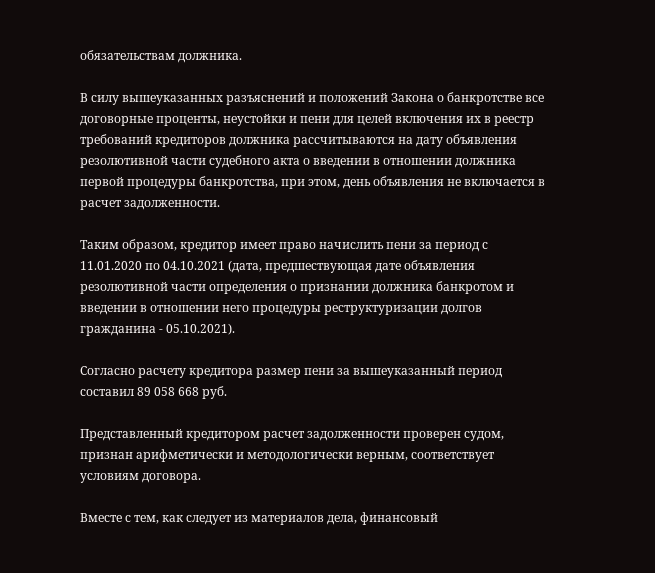обязательствам должника.

В силу вышеуказанных разъяснений и положений Закона о банкротстве все договорные проценты, неустойки и пени для целей включения их в реестр требований кредиторов должника рассчитываются на дату объявления резолютивной части судебного акта о введении в отношении должника первой процедуры банкротства, при этом, день объявления не включается в расчет задолженности.

Таким образом, кредитор имеет право начислить пени за период с 11.01.2020 по 04.10.2021 (дата, предшествующая дате объявления резолютивной части определения о признании должника банкротом и введении в отношении него процедуры реструктуризации долгов гражданина - 05.10.2021).

Согласно расчету кредитора размер пени за вышеуказанный период составил 89 058 668 руб.

Представленный кредитором расчет задолженности проверен судом, признан арифметически и методологически верным, соответствует условиям договора.

Вместе с тем, как следует из материалов дела, финансовый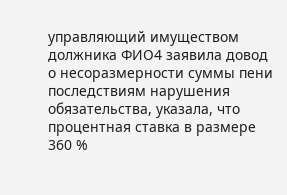управляющий имуществом должника ФИО4 заявила довод о несоразмерности суммы пени последствиям нарушения обязательства, указала, что процентная ставка в размере 360 %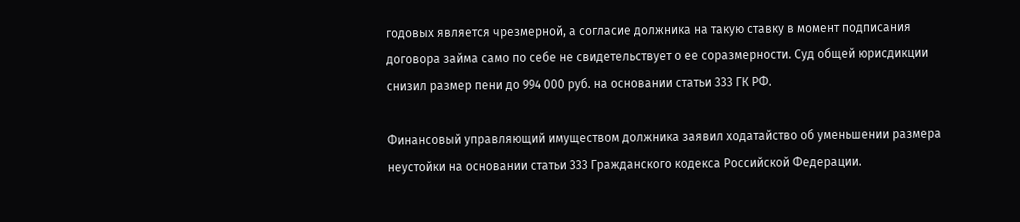годовых является чрезмерной, а согласие должника на такую ставку в момент подписания договора займа само по себе не свидетельствует о ее соразмерности. Суд общей юрисдикции снизил размер пени до 994 000 руб. на основании статьи 333 ГК РФ.

Финансовый управляющий имуществом должника заявил ходатайство об уменьшении размера неустойки на основании статьи 333 Гражданского кодекса Российской Федерации.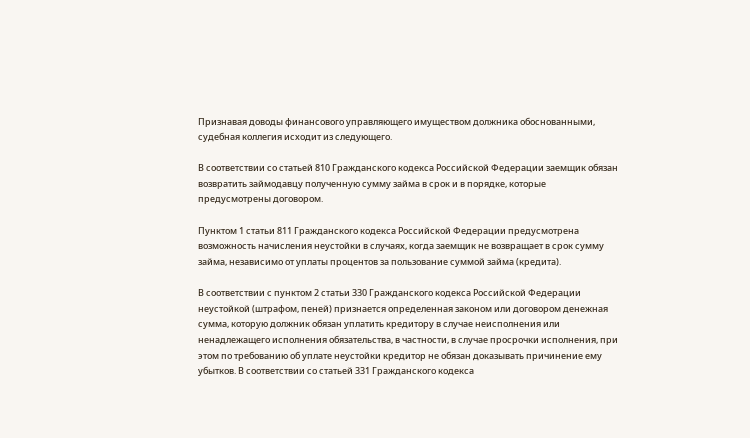Признавая доводы финансового управляющего имуществом должника обоснованными, судебная коллегия исходит из следующего.

В соответствии со статьей 810 Гражданского кодекса Российской Федерации заемщик обязан возвратить займодавцу полученную сумму займа в срок и в порядке, которые предусмотрены договором.

Пунктом 1 статьи 811 Гражданского кодекса Российской Федерации предусмотрена возможность начисления неустойки в случаях, когда заемщик не возвращает в срок сумму займа, независимо от уплаты процентов за пользование суммой займа (кредита).

В соответствии с пунктом 2 статьи 330 Гражданского кодекса Российской Федерации неустойкой (штрафом, пеней) признается определенная законом или договором денежная сумма, которую должник обязан уплатить кредитору в случае неисполнения или ненадлежащего исполнения обязательства, в частности, в случае просрочки исполнения, при этом по требованию об уплате неустойки кредитор не обязан доказывать причинение ему убытков. В соответствии со статьей 331 Гражданского кодекса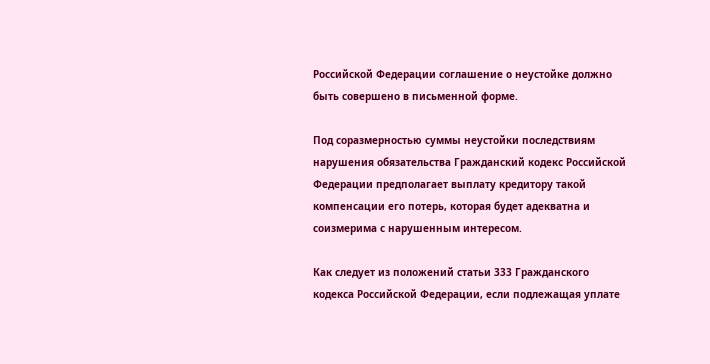Российской Федерации соглашение о неустойке должно быть совершено в письменной форме.

Под соразмерностью суммы неустойки последствиям нарушения обязательства Гражданский кодекс Российской Федерации предполагает выплату кредитору такой компенсации его потерь, которая будет адекватна и соизмерима с нарушенным интересом.

Как следует из положений статьи 333 Гражданского кодекса Российской Федерации, если подлежащая уплате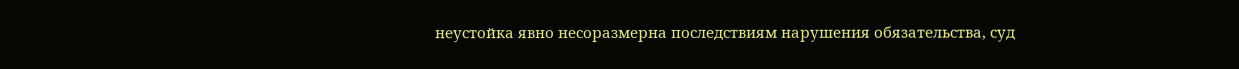неустойка явно несоразмерна последствиям нарушения обязательства, суд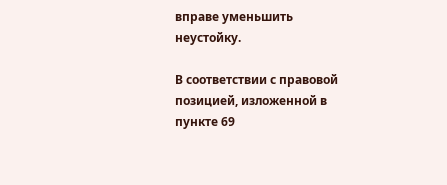вправе уменьшить неустойку.

В соответствии с правовой позицией, изложенной в пункте 69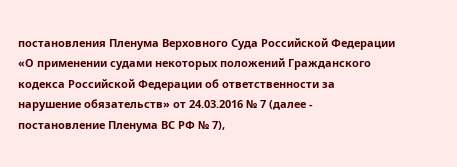постановления Пленума Верховного Суда Российской Федерации «О применении судами некоторых положений Гражданского кодекса Российской Федерации об ответственности за нарушение обязательств» от 24.03.2016 № 7 (далее - постановление Пленума ВС РФ № 7),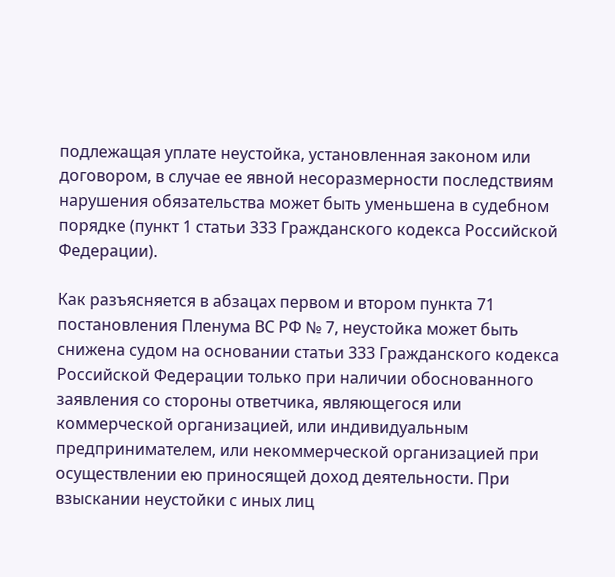подлежащая уплате неустойка, установленная законом или договором, в случае ее явной несоразмерности последствиям нарушения обязательства может быть уменьшена в судебном порядке (пункт 1 статьи 333 Гражданского кодекса Российской Федерации).

Как разъясняется в абзацах первом и втором пункта 71 постановления Пленума ВС РФ № 7, неустойка может быть снижена судом на основании статьи 333 Гражданского кодекса Российской Федерации только при наличии обоснованного заявления со стороны ответчика, являющегося или коммерческой организацией, или индивидуальным предпринимателем, или некоммерческой организацией при осуществлении ею приносящей доход деятельности. При взыскании неустойки с иных лиц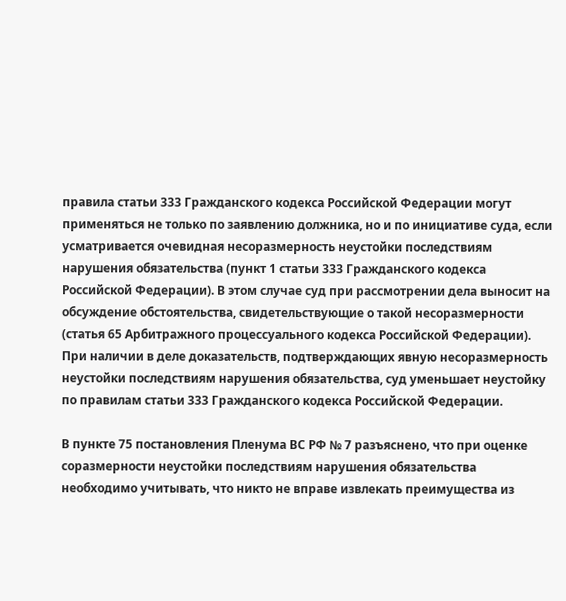правила статьи 333 Гражданского кодекса Российской Федерации могут применяться не только по заявлению должника, но и по инициативе суда, если усматривается очевидная несоразмерность неустойки последствиям нарушения обязательства (пункт 1 статьи 333 Гражданского кодекса Российской Федерации). В этом случае суд при рассмотрении дела выносит на обсуждение обстоятельства, свидетельствующие о такой несоразмерности (статья 65 Арбитражного процессуального кодекса Российской Федерации). При наличии в деле доказательств, подтверждающих явную несоразмерность неустойки последствиям нарушения обязательства, суд уменьшает неустойку по правилам статьи 333 Гражданского кодекса Российской Федерации.

В пункте 75 постановления Пленума ВС РФ № 7 разъяснено, что при оценке соразмерности неустойки последствиям нарушения обязательства необходимо учитывать, что никто не вправе извлекать преимущества из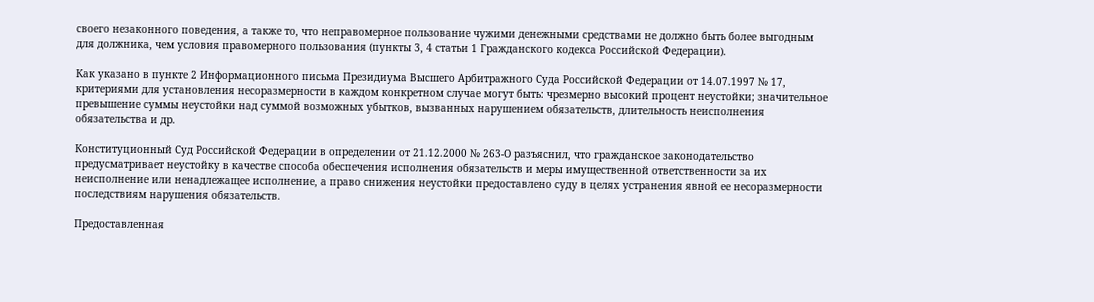своего незаконного поведения, а также то, что неправомерное пользование чужими денежными средствами не должно быть более выгодным для должника, чем условия правомерного пользования (пункты 3, 4 статьи 1 Гражданского кодекса Российской Федерации).

Как указано в пункте 2 Информационного письма Президиума Высшего Арбитражного Суда Российской Федерации от 14.07.1997 № 17, критериями для установления несоразмерности в каждом конкретном случае могут быть: чрезмерно высокий процент неустойки; значительное превышение суммы неустойки над суммой возможных убытков, вызванных нарушением обязательств, длительность неисполнения обязательства и др.

Конституционный Суд Российской Федерации в определении от 21.12.2000 № 263-О разъяснил, что гражданское законодательство предусматривает неустойку в качестве способа обеспечения исполнения обязательств и меры имущественной ответственности за их неисполнение или ненадлежащее исполнение, а право снижения неустойки предоставлено суду в целях устранения явной ее несоразмерности последствиям нарушения обязательств.

Предоставленная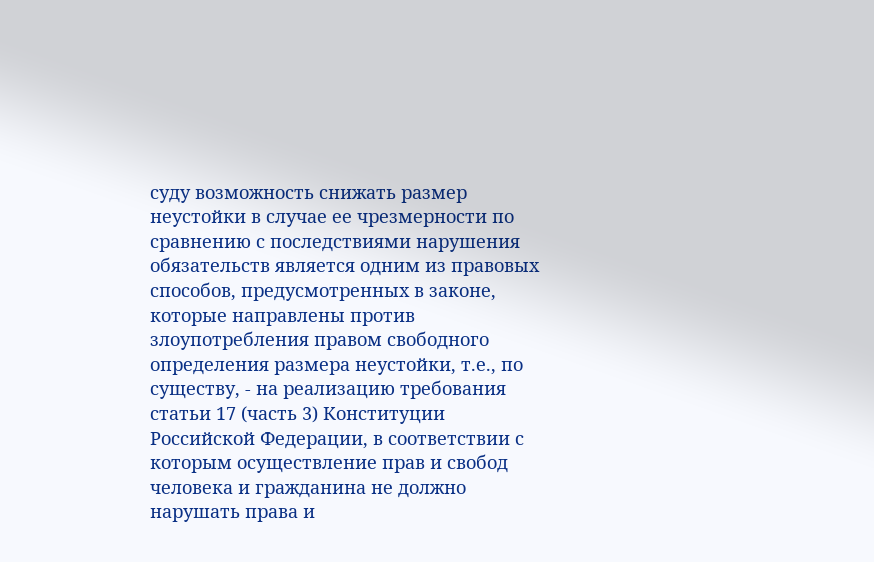суду возможность снижать размер неустойки в случае ее чрезмерности по сравнению с последствиями нарушения обязательств является одним из правовых способов, предусмотренных в законе, которые направлены против злоупотребления правом свободного определения размера неустойки, т.е., по существу, - на реализацию требования статьи 17 (часть 3) Конституции Российской Федерации, в соответствии с которым осуществление прав и свобод человека и гражданина не должно нарушать права и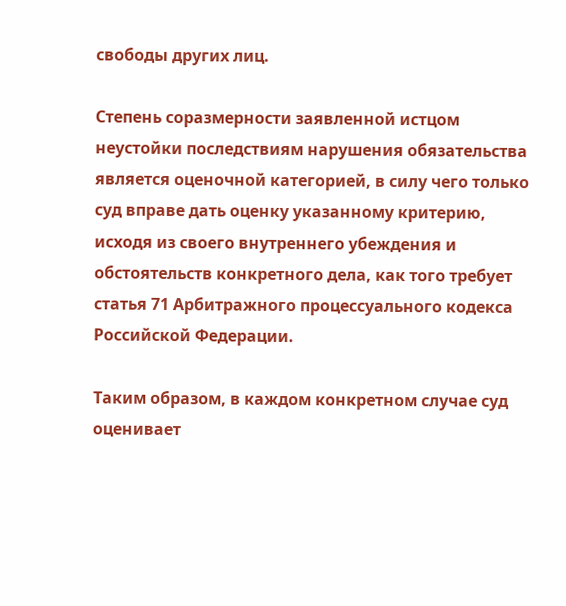свободы других лиц.

Степень соразмерности заявленной истцом неустойки последствиям нарушения обязательства является оценочной категорией, в силу чего только суд вправе дать оценку указанному критерию, исходя из своего внутреннего убеждения и обстоятельств конкретного дела, как того требует статья 71 Арбитражного процессуального кодекса Российской Федерации.

Таким образом, в каждом конкретном случае суд оценивает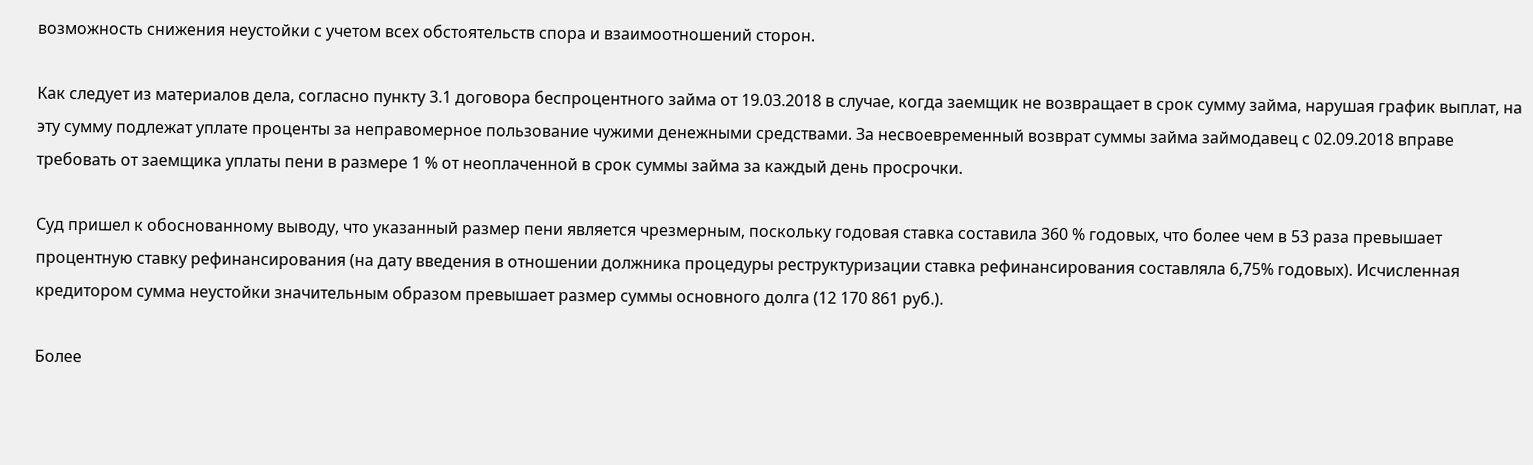возможность снижения неустойки с учетом всех обстоятельств спора и взаимоотношений сторон.

Как следует из материалов дела, согласно пункту 3.1 договора беспроцентного займа от 19.03.2018 в случае, когда заемщик не возвращает в срок сумму займа, нарушая график выплат, на эту сумму подлежат уплате проценты за неправомерное пользование чужими денежными средствами. За несвоевременный возврат суммы займа займодавец с 02.09.2018 вправе требовать от заемщика уплаты пени в размере 1 % от неоплаченной в срок суммы займа за каждый день просрочки.

Суд пришел к обоснованному выводу, что указанный размер пени является чрезмерным, поскольку годовая ставка составила 360 % годовых, что более чем в 53 раза превышает процентную ставку рефинансирования (на дату введения в отношении должника процедуры реструктуризации ставка рефинансирования составляла 6,75% годовых). Исчисленная кредитором сумма неустойки значительным образом превышает размер суммы основного долга (12 170 861 руб.).

Более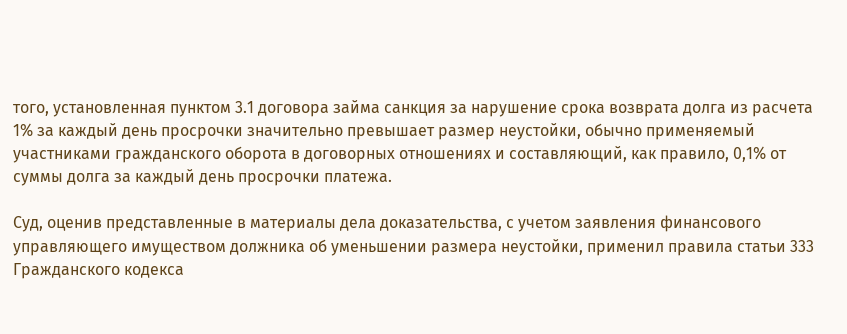того, установленная пунктом 3.1 договора займа санкция за нарушение срока возврата долга из расчета 1% за каждый день просрочки значительно превышает размер неустойки, обычно применяемый участниками гражданского оборота в договорных отношениях и составляющий, как правило, 0,1% от суммы долга за каждый день просрочки платежа.

Суд, оценив представленные в материалы дела доказательства, с учетом заявления финансового управляющего имуществом должника об уменьшении размера неустойки, применил правила статьи 333 Гражданского кодекса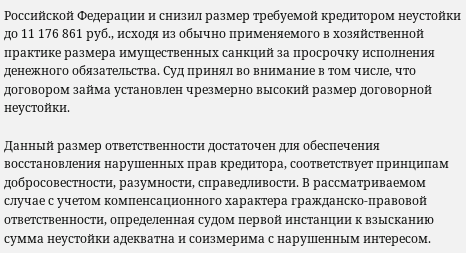Российской Федерации и снизил размер требуемой кредитором неустойки до 11 176 861 руб., исходя из обычно применяемого в хозяйственной практике размера имущественных санкций за просрочку исполнения денежного обязательства. Суд принял во внимание в том числе, что договором займа установлен чрезмерно высокий размер договорной неустойки.

Данный размер ответственности достаточен для обеспечения восстановления нарушенных прав кредитора, соответствует принципам добросовестности, разумности, справедливости. В рассматриваемом случае с учетом компенсационного характера гражданско-правовой ответственности, определенная судом первой инстанции к взысканию сумма неустойки адекватна и соизмерима с нарушенным интересом.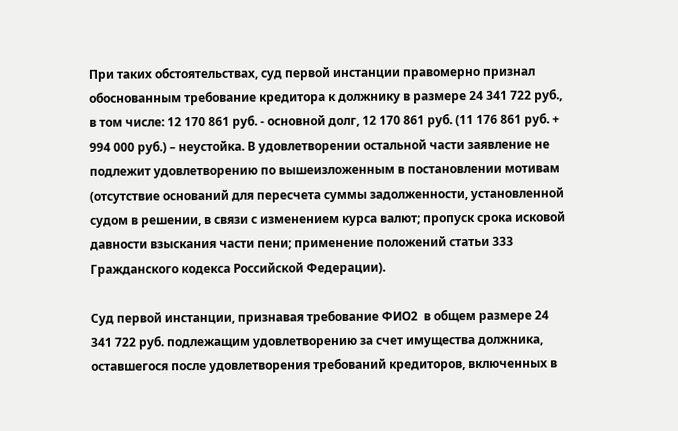При таких обстоятельствах, суд первой инстанции правомерно признал обоснованным требование кредитора к должнику в размере 24 341 722 руб., в том числе: 12 170 861 руб. - основной долг, 12 170 861 руб. (11 176 861 руб. + 994 000 руб.) – неустойка. В удовлетворении остальной части заявление не подлежит удовлетворению по вышеизложенным в постановлении мотивам (отсутствие оснований для пересчета суммы задолженности, установленной судом в решении, в связи с изменением курса валют; пропуск срока исковой давности взыскания части пени; применение положений статьи 333 Гражданского кодекса Российской Федерации).

Суд первой инстанции, признавая требование ФИО2  в общем размере 24 341 722 руб. подлежащим удовлетворению за счет имущества должника, оставшегося после удовлетворения требований кредиторов, включенных в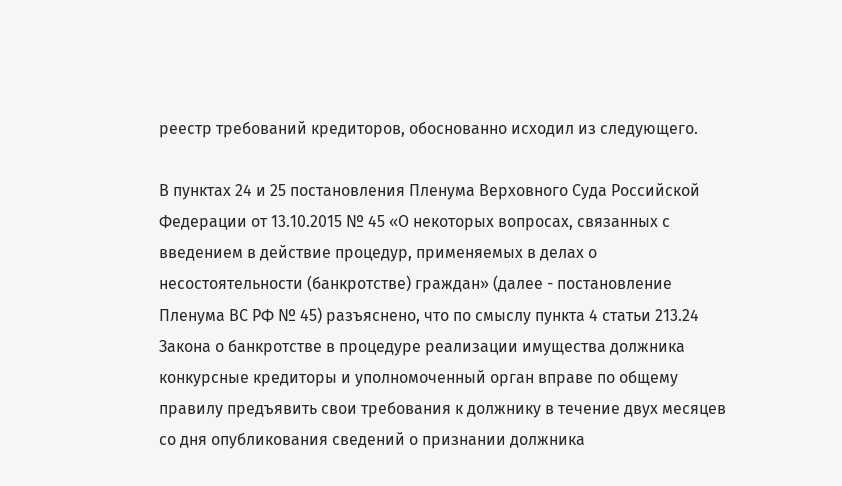реестр требований кредиторов, обоснованно исходил из следующего.

В пунктах 24 и 25 постановления Пленума Верховного Суда Российской Федерации от 13.10.2015 № 45 «О некоторых вопросах, связанных с введением в действие процедур, применяемых в делах о несостоятельности (банкротстве) граждан» (далее - постановление Пленума ВС РФ № 45) разъяснено, что по смыслу пункта 4 статьи 213.24 Закона о банкротстве в процедуре реализации имущества должника конкурсные кредиторы и уполномоченный орган вправе по общему правилу предъявить свои требования к должнику в течение двух месяцев со дня опубликования сведений о признании должника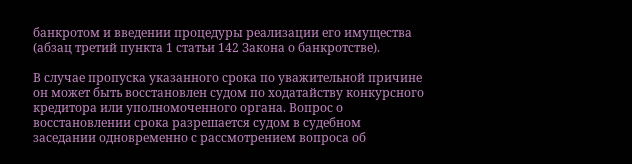банкротом и введении процедуры реализации его имущества (абзац третий пункта 1 статьи 142 Закона о банкротстве).

В случае пропуска указанного срока по уважительной причине он может быть восстановлен судом по ходатайству конкурсного кредитора или уполномоченного органа. Вопрос о восстановлении срока разрешается судом в судебном заседании одновременно с рассмотрением вопроса об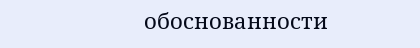обоснованности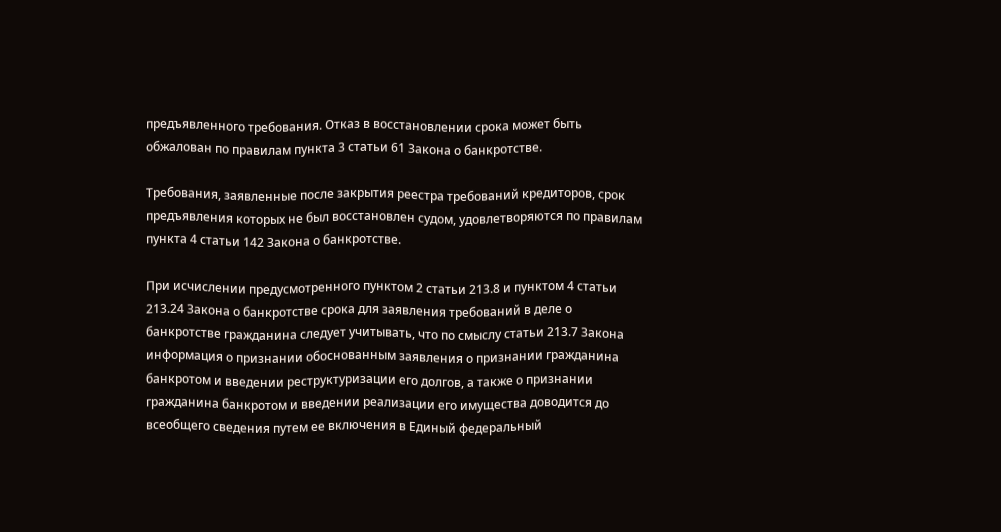предъявленного требования. Отказ в восстановлении срока может быть обжалован по правилам пункта 3 статьи 61 Закона о банкротстве.

Требования, заявленные после закрытия реестра требований кредиторов, срок предъявления которых не был восстановлен судом, удовлетворяются по правилам пункта 4 статьи 142 Закона о банкротстве.

При исчислении предусмотренного пунктом 2 статьи 213.8 и пунктом 4 статьи 213.24 Закона о банкротстве срока для заявления требований в деле о банкротстве гражданина следует учитывать, что по смыслу статьи 213.7 Закона информация о признании обоснованным заявления о признании гражданина банкротом и введении реструктуризации его долгов, а также о признании гражданина банкротом и введении реализации его имущества доводится до всеобщего сведения путем ее включения в Единый федеральный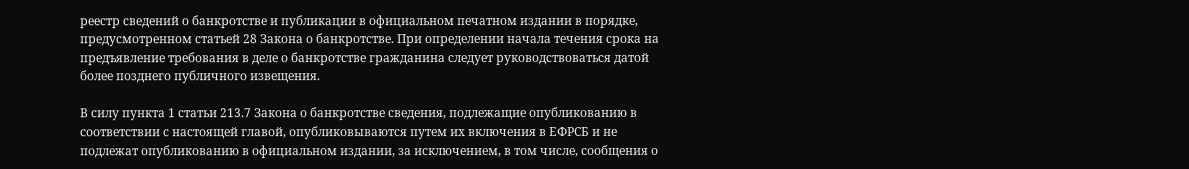реестр сведений о банкротстве и публикации в официальном печатном издании в порядке, предусмотренном статьей 28 Закона о банкротстве. При определении начала течения срока на предъявление требования в деле о банкротстве гражданина следует руководствоваться датой более позднего публичного извещения.

В силу пункта 1 статьи 213.7 Закона о банкротстве сведения, подлежащие опубликованию в соответствии с настоящей главой, опубликовываются путем их включения в ЕФРСБ и не подлежат опубликованию в официальном издании, за исключением, в том числе, сообщения о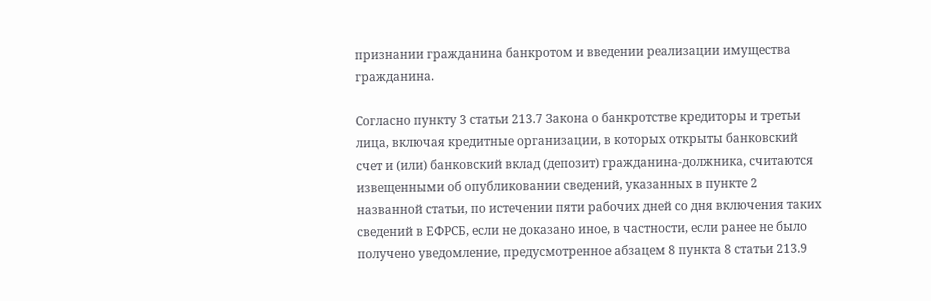признании гражданина банкротом и введении реализации имущества гражданина.

Согласно пункту 3 статьи 213.7 Закона о банкротстве кредиторы и третьи лица, включая кредитные организации, в которых открыты банковский счет и (или) банковский вклад (депозит) гражданина-должника, считаются извещенными об опубликовании сведений, указанных в пункте 2 названной статьи, по истечении пяти рабочих дней со дня включения таких сведений в ЕФРСБ, если не доказано иное, в частности, если ранее не было получено уведомление, предусмотренное абзацем 8 пункта 8 статьи 213.9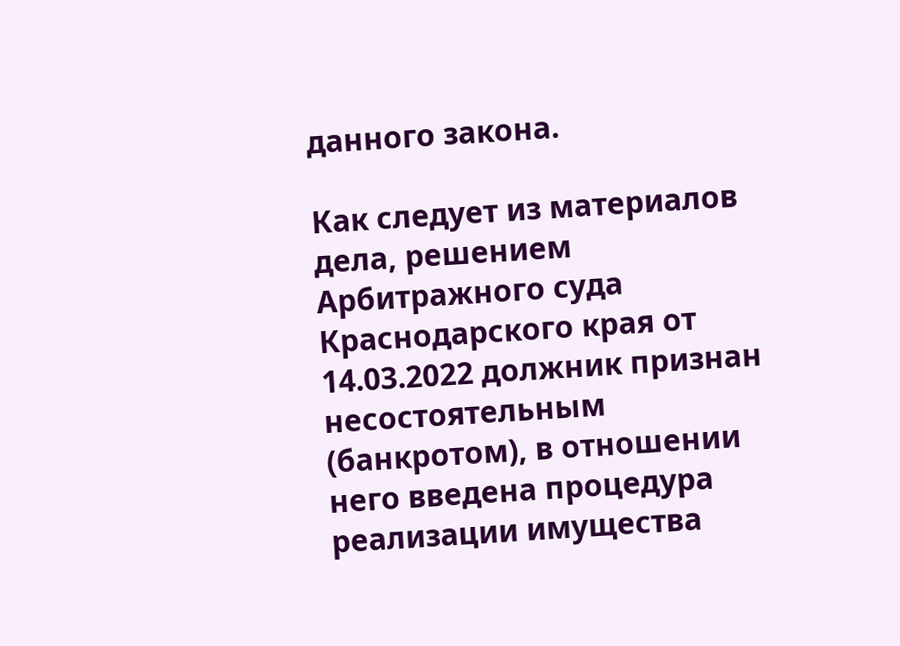данного закона.

Как следует из материалов дела, решением Арбитражного суда Краснодарского края от 14.03.2022 должник признан несостоятельным (банкротом), в отношении него введена процедура реализации имущества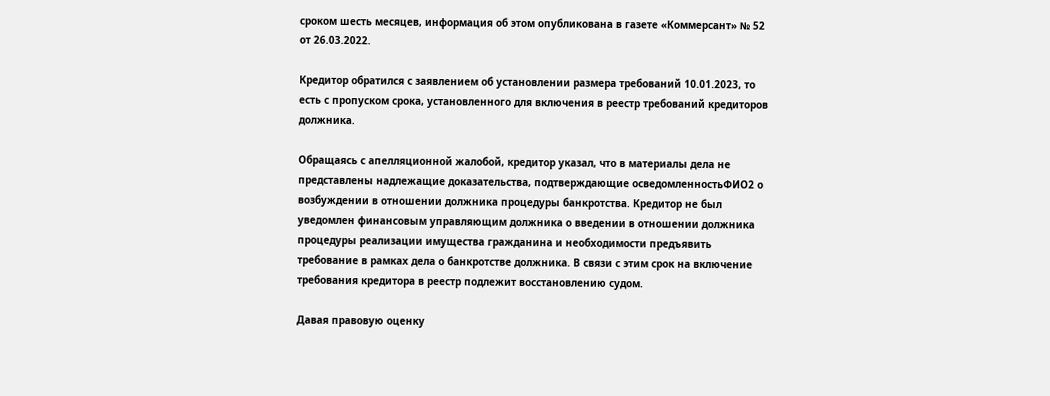сроком шесть месяцев, информация об этом опубликована в газете «Коммерсант» № 52 от 26.03.2022.

Кредитор обратился с заявлением об установлении размера требований 10.01.2023, то есть с пропуском срока, установленного для включения в реестр требований кредиторов должника.

Обращаясь с апелляционной жалобой, кредитор указал, что в материалы дела не представлены надлежащие доказательства, подтверждающие осведомленностьФИО2 о возбуждении в отношении должника процедуры банкротства. Кредитор не был уведомлен финансовым управляющим должника о введении в отношении должника процедуры реализации имущества гражданина и необходимости предъявить требование в рамках дела о банкротстве должника. В связи с этим срок на включение требования кредитора в реестр подлежит восстановлению судом.

Давая правовую оценку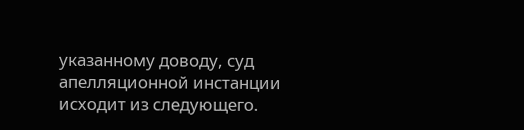указанному доводу, суд апелляционной инстанции исходит из следующего.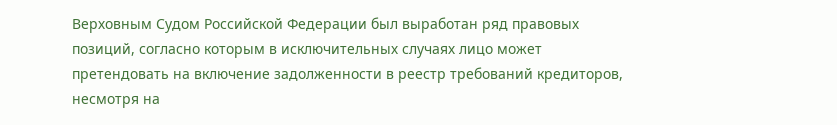Верховным Судом Российской Федерации был выработан ряд правовых позиций, согласно которым в исключительных случаях лицо может претендовать на включение задолженности в реестр требований кредиторов, несмотря на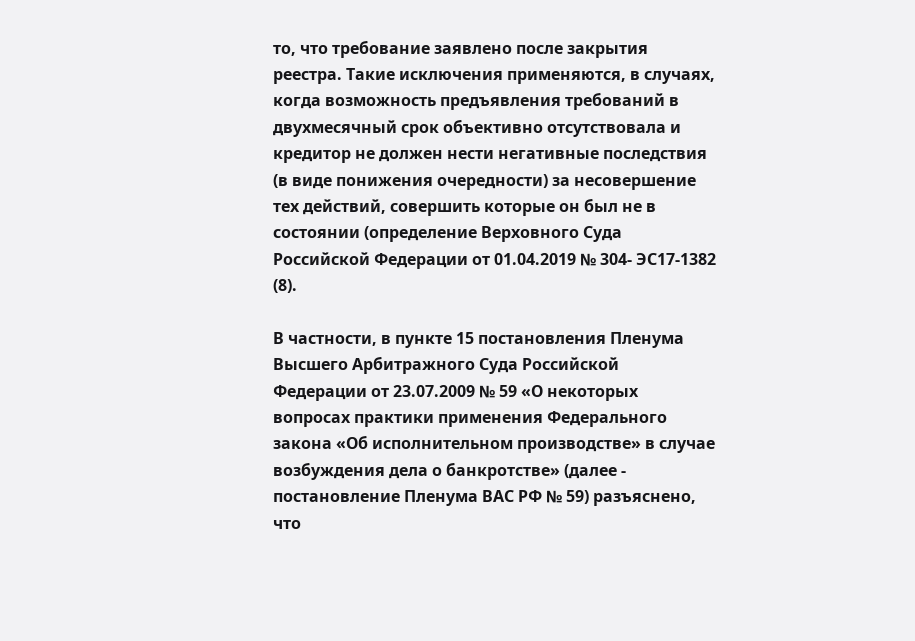то, что требование заявлено после закрытия реестра. Такие исключения применяются, в случаях, когда возможность предъявления требований в двухмесячный срок объективно отсутствовала и кредитор не должен нести негативные последствия (в виде понижения очередности) за несовершение тех действий, совершить которые он был не в состоянии (определение Верховного Суда Российской Федерации от 01.04.2019 № 304- ЭС17-1382 (8).

В частности, в пункте 15 постановления Пленума Высшего Арбитражного Суда Российской Федерации от 23.07.2009 № 59 «О некоторых вопросах практики применения Федерального закона «Об исполнительном производстве» в случае возбуждения дела о банкротстве» (далее - постановление Пленума ВАС РФ № 59) разъяснено, что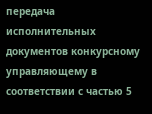передача исполнительных документов конкурсному управляющему в соответствии с частью 5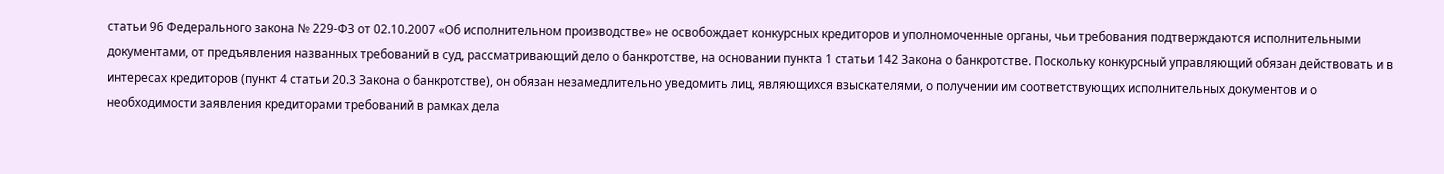статьи 96 Федерального закона № 229-ФЗ от 02.10.2007 «Об исполнительном производстве» не освобождает конкурсных кредиторов и уполномоченные органы, чьи требования подтверждаются исполнительными документами, от предъявления названных требований в суд, рассматривающий дело о банкротстве, на основании пункта 1 статьи 142 Закона о банкротстве. Поскольку конкурсный управляющий обязан действовать и в интересах кредиторов (пункт 4 статьи 20.3 Закона о банкротстве), он обязан незамедлительно уведомить лиц, являющихся взыскателями, о получении им соответствующих исполнительных документов и о необходимости заявления кредиторами требований в рамках дела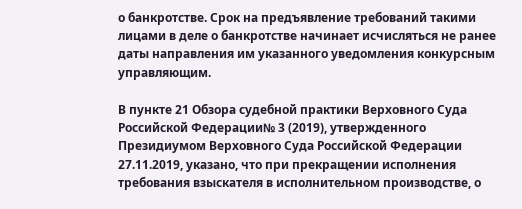о банкротстве. Срок на предъявление требований такими лицами в деле о банкротстве начинает исчисляться не ранее даты направления им указанного уведомления конкурсным управляющим.

В пункте 21 Обзора судебной практики Верховного Суда Российской Федерации№ 3 (2019), утвержденного Президиумом Верховного Суда Российской Федерации 27.11.2019, указано, что при прекращении исполнения требования взыскателя в исполнительном производстве, о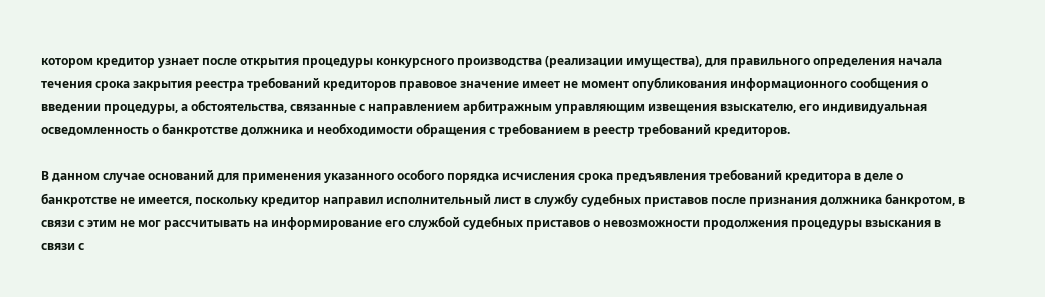котором кредитор узнает после открытия процедуры конкурсного производства (реализации имущества), для правильного определения начала течения срока закрытия реестра требований кредиторов правовое значение имеет не момент опубликования информационного сообщения о введении процедуры, а обстоятельства, связанные с направлением арбитражным управляющим извещения взыскателю, его индивидуальная осведомленность о банкротстве должника и необходимости обращения с требованием в реестр требований кредиторов.

В данном случае оснований для применения указанного особого порядка исчисления срока предъявления требований кредитора в деле о банкротстве не имеется, поскольку кредитор направил исполнительный лист в службу судебных приставов после признания должника банкротом, в связи с этим не мог рассчитывать на информирование его службой судебных приставов о невозможности продолжения процедуры взыскания в связи с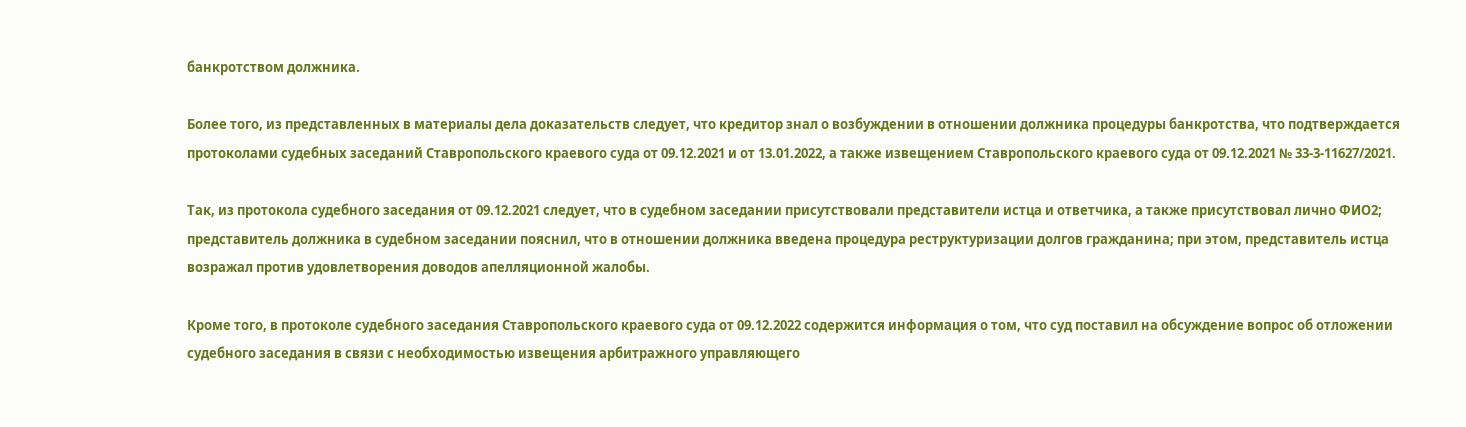банкротством должника.

Более того, из представленных в материалы дела доказательств следует, что кредитор знал о возбуждении в отношении должника процедуры банкротства, что подтверждается протоколами судебных заседаний Ставропольского краевого суда от 09.12.2021 и от 13.01.2022, а также извещением Ставропольского краевого суда от 09.12.2021 № 33-3-11627/2021.

Так, из протокола судебного заседания от 09.12.2021 следует, что в судебном заседании присутствовали представители истца и ответчика, а также присутствовал лично ФИО2; представитель должника в судебном заседании пояснил, что в отношении должника введена процедура реструктуризации долгов гражданина; при этом, представитель истца возражал против удовлетворения доводов апелляционной жалобы.

Кроме того, в протоколе судебного заседания Ставропольского краевого суда от 09.12.2022 содержится информация о том, что суд поставил на обсуждение вопрос об отложении судебного заседания в связи с необходимостью извещения арбитражного управляющего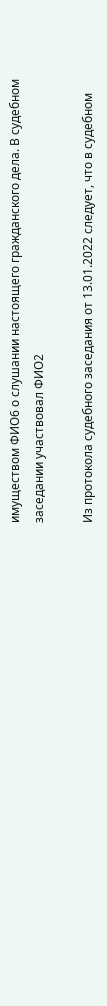имуществом ФИО6 о слушании настоящего гражданского дела. В судебном заседании участвовал ФИО2

Из протокола судебного заседания от 13.01.2022 следует, что в судебном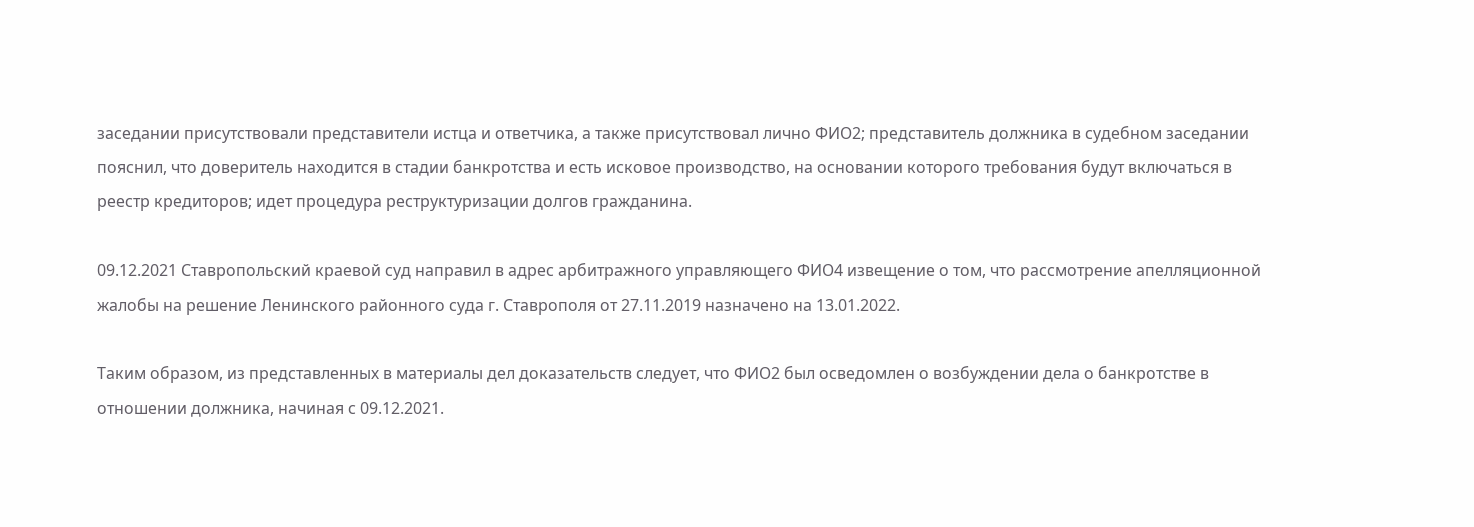заседании присутствовали представители истца и ответчика, а также присутствовал лично ФИО2; представитель должника в судебном заседании пояснил, что доверитель находится в стадии банкротства и есть исковое производство, на основании которого требования будут включаться в реестр кредиторов; идет процедура реструктуризации долгов гражданина.

09.12.2021 Ставропольский краевой суд направил в адрес арбитражного управляющего ФИО4 извещение о том, что рассмотрение апелляционной жалобы на решение Ленинского районного суда г. Ставрополя от 27.11.2019 назначено на 13.01.2022.

Таким образом, из представленных в материалы дел доказательств следует, что ФИО2 был осведомлен о возбуждении дела о банкротстве в отношении должника, начиная с 09.12.2021.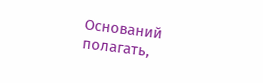Оснований полагать,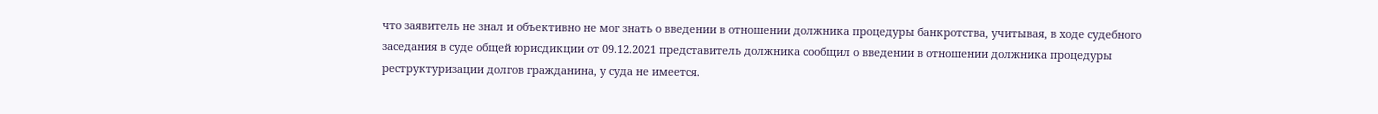что заявитель не знал и объективно не мог знать о введении в отношении должника процедуры банкротства, учитывая, в ходе судебного заседания в суде общей юрисдикции от 09.12.2021 представитель должника сообщил о введении в отношении должника процедуры реструктуризации долгов гражданина, у суда не имеется.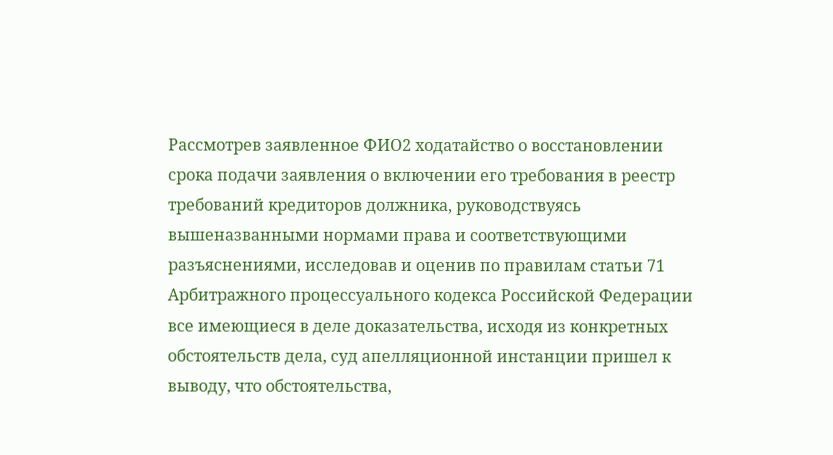Рассмотрев заявленное ФИО2 ходатайство о восстановлении срока подачи заявления о включении его требования в реестр требований кредиторов должника, руководствуясь вышеназванными нормами права и соответствующими разъяснениями, исследовав и оценив по правилам статьи 71 Арбитражного процессуального кодекса Российской Федерации все имеющиеся в деле доказательства, исходя из конкретных обстоятельств дела, суд апелляционной инстанции пришел к выводу, что обстоятельства,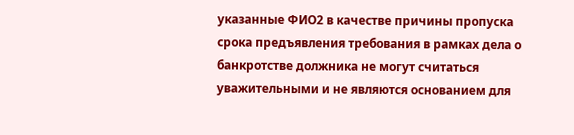указанные ФИО2 в качестве причины пропуска срока предъявления требования в рамках дела о банкротстве должника не могут считаться уважительными и не являются основанием для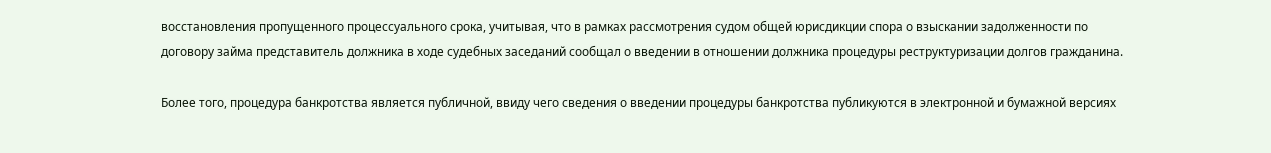восстановления пропущенного процессуального срока, учитывая, что в рамках рассмотрения судом общей юрисдикции спора о взыскании задолженности по договору займа представитель должника в ходе судебных заседаний сообщал о введении в отношении должника процедуры реструктуризации долгов гражданина.

Более того, процедура банкротства является публичной, ввиду чего сведения о введении процедуры банкротства публикуются в электронной и бумажной версиях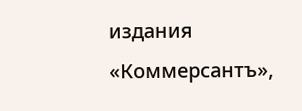издания «Коммерсантъ»,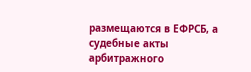размещаются в ЕФРСБ, а судебные акты арбитражного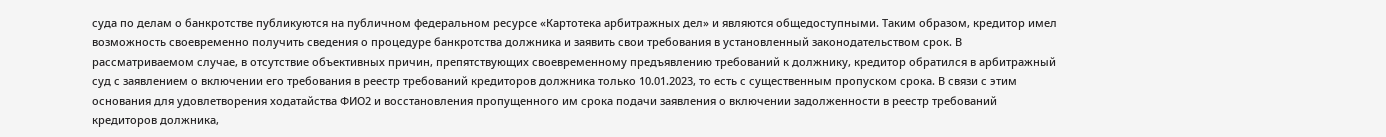суда по делам о банкротстве публикуются на публичном федеральном ресурсе «Картотека арбитражных дел» и являются общедоступными. Таким образом, кредитор имел возможность своевременно получить сведения о процедуре банкротства должника и заявить свои требования в установленный законодательством срок. В рассматриваемом случае, в отсутствие объективных причин, препятствующих своевременному предъявлению требований к должнику, кредитор обратился в арбитражный суд с заявлением о включении его требования в реестр требований кредиторов должника только 10.01.2023, то есть с существенным пропуском срока. В связи с этим основания для удовлетворения ходатайства ФИО2 и восстановления пропущенного им срока подачи заявления о включении задолженности в реестр требований кредиторов должника,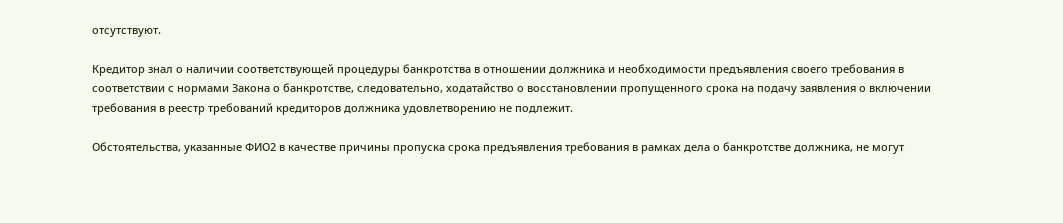отсутствуют.

Кредитор знал о наличии соответствующей процедуры банкротства в отношении должника и необходимости предъявления своего требования в соответствии с нормами Закона о банкротстве, следовательно, ходатайство о восстановлении пропущенного срока на подачу заявления о включении требования в реестр требований кредиторов должника удовлетворению не подлежит.

Обстоятельства, указанные ФИО2 в качестве причины пропуска срока предъявления требования в рамках дела о банкротстве должника, не могут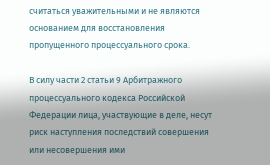считаться уважительными и не являются основанием для восстановления пропущенного процессуального срока.

В силу части 2 статьи 9 Арбитражного процессуального кодекса Российской Федерации лица, участвующие в деле, несут риск наступления последствий совершения или несовершения ими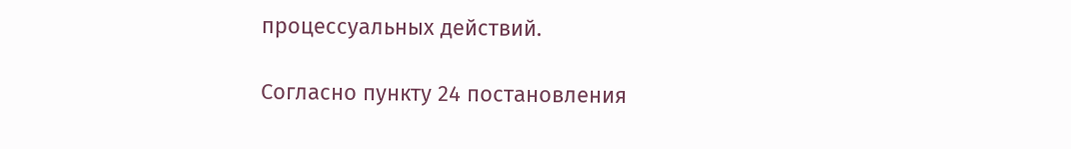процессуальных действий.

Согласно пункту 24 постановления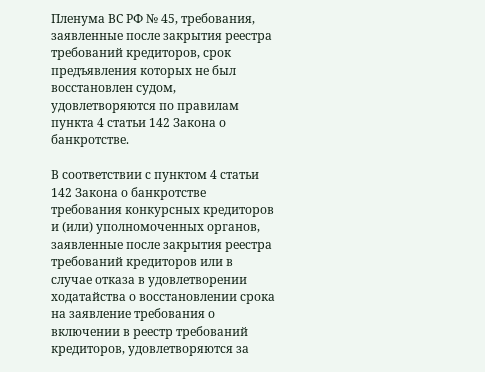Пленума ВС РФ № 45, требования, заявленные после закрытия реестра требований кредиторов, срок предъявления которых не был восстановлен судом, удовлетворяются по правилам пункта 4 статьи 142 Закона о банкротстве.

В соответствии с пунктом 4 статьи 142 Закона о банкротстве требования конкурсных кредиторов и (или) уполномоченных органов, заявленные после закрытия реестра требований кредиторов или в случае отказа в удовлетворении ходатайства о восстановлении срока на заявление требования о включении в реестр требований кредиторов, удовлетворяются за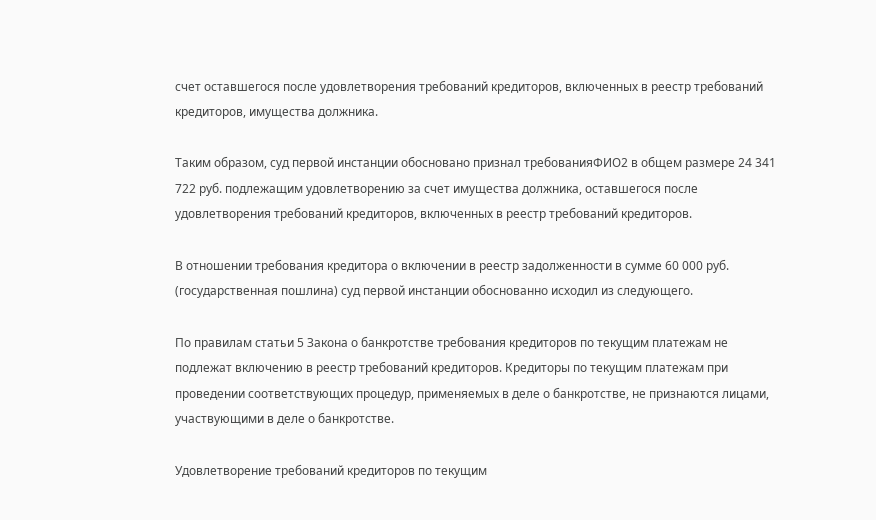счет оставшегося после удовлетворения требований кредиторов, включенных в реестр требований кредиторов, имущества должника.

Таким образом, суд первой инстанции обосновано признал требованияФИО2 в общем размере 24 341 722 руб. подлежащим удовлетворению за счет имущества должника, оставшегося после удовлетворения требований кредиторов, включенных в реестр требований кредиторов.

В отношении требования кредитора о включении в реестр задолженности в сумме 60 000 руб. (государственная пошлина) суд первой инстанции обоснованно исходил из следующего.

По правилам статьи 5 Закона о банкротстве требования кредиторов по текущим платежам не подлежат включению в реестр требований кредиторов. Кредиторы по текущим платежам при проведении соответствующих процедур, применяемых в деле о банкротстве, не признаются лицами, участвующими в деле о банкротстве.

Удовлетворение требований кредиторов по текущим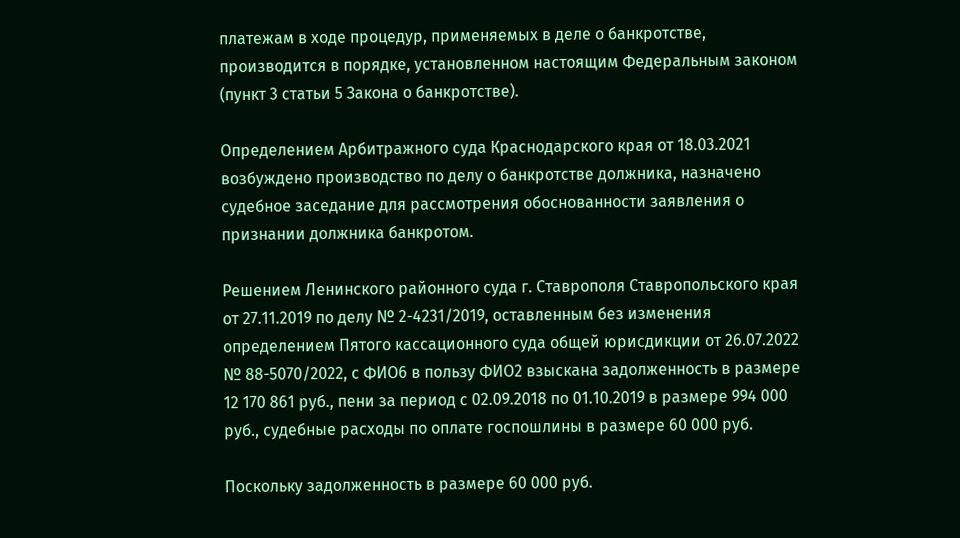платежам в ходе процедур, применяемых в деле о банкротстве, производится в порядке, установленном настоящим Федеральным законом (пункт 3 статьи 5 Закона о банкротстве).

Определением Арбитражного суда Краснодарского края от 18.03.2021 возбуждено производство по делу о банкротстве должника, назначено судебное заседание для рассмотрения обоснованности заявления о признании должника банкротом.

Решением Ленинского районного суда г. Ставрополя Ставропольского края от 27.11.2019 по делу № 2-4231/2019, оставленным без изменения определением Пятого кассационного суда общей юрисдикции от 26.07.2022 № 88-5070/2022, с ФИО6 в пользу ФИО2 взыскана задолженность в размере 12 170 861 руб., пени за период с 02.09.2018 по 01.10.2019 в размере 994 000 руб., судебные расходы по оплате госпошлины в размере 60 000 руб.

Поскольку задолженность в размере 60 000 руб.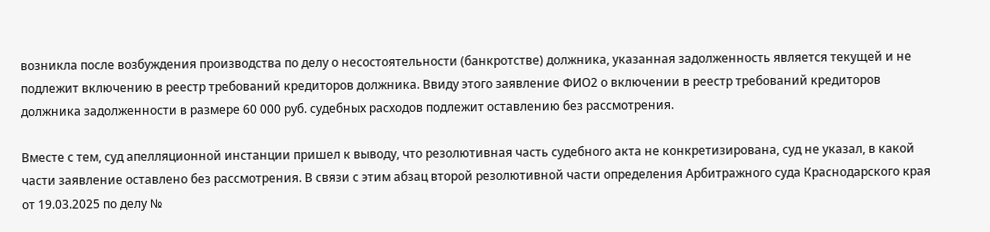возникла после возбуждения производства по делу о несостоятельности (банкротстве) должника, указанная задолженность является текущей и не подлежит включению в реестр требований кредиторов должника. Ввиду этого заявление ФИО2 о включении в реестр требований кредиторов должника задолженности в размере 60 000 руб. судебных расходов подлежит оставлению без рассмотрения.

Вместе с тем, суд апелляционной инстанции пришел к выводу, что резолютивная часть судебного акта не конкретизирована, суд не указал, в какой части заявление оставлено без рассмотрения. В связи с этим абзац второй резолютивной части определения Арбитражного суда Краснодарского края от 19.03.2025 по делу №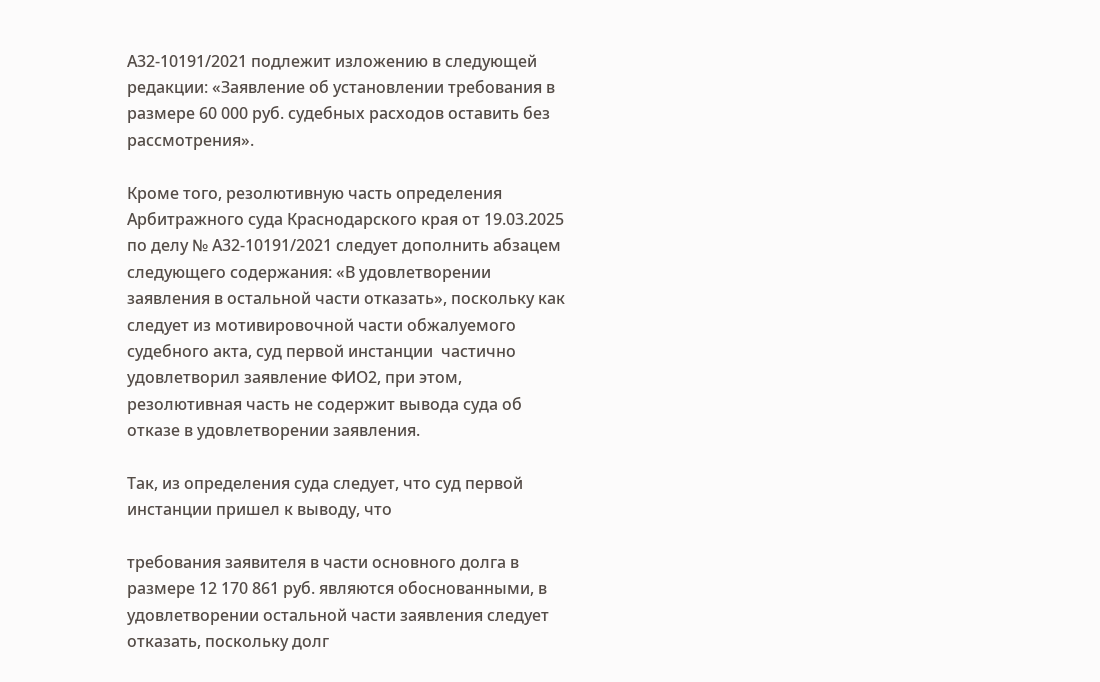А32-10191/2021 подлежит изложению в следующей редакции: «Заявление об установлении требования в размере 60 000 руб. судебных расходов оставить без рассмотрения».

Кроме того, резолютивную часть определения Арбитражного суда Краснодарского края от 19.03.2025 по делу № А32-10191/2021 следует дополнить абзацем следующего содержания: «В удовлетворении заявления в остальной части отказать», поскольку как следует из мотивировочной части обжалуемого судебного акта, суд первой инстанции  частично удовлетворил заявление ФИО2, при этом, резолютивная часть не содержит вывода суда об отказе в удовлетворении заявления.

Так, из определения суда следует, что суд первой инстанции пришел к выводу, что

требования заявителя в части основного долга в размере 12 170 861 руб. являются обоснованными, в удовлетворении остальной части заявления следует отказать, поскольку долг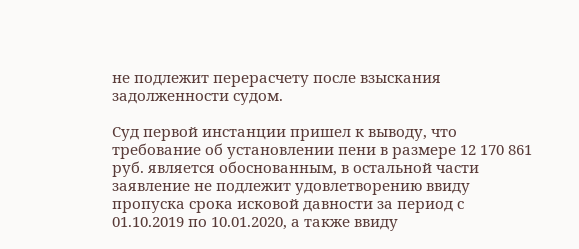не подлежит перерасчету после взыскания задолженности судом.

Суд первой инстанции пришел к выводу, что требование об установлении пени в размере 12 170 861 руб. является обоснованным, в остальной части заявление не подлежит удовлетворению ввиду пропуска срока исковой давности за период с 01.10.2019 по 10.01.2020, а также ввиду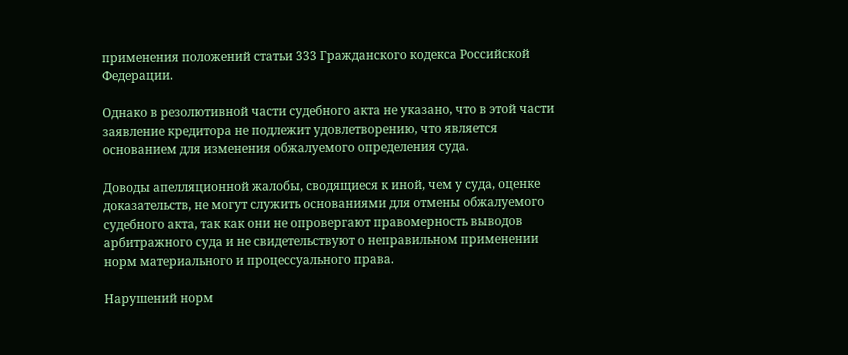применения положений статьи 333 Гражданского кодекса Российской Федерации.

Однако в резолютивной части судебного акта не указано, что в этой части заявление кредитора не подлежит удовлетворению, что является основанием для изменения обжалуемого определения суда.

Доводы апелляционной жалобы, сводящиеся к иной, чем у суда, оценке доказательств, не могут служить основаниями для отмены обжалуемого судебного акта, так как они не опровергают правомерность выводов арбитражного суда и не свидетельствуют о неправильном применении норм материального и процессуального права.

Нарушений норм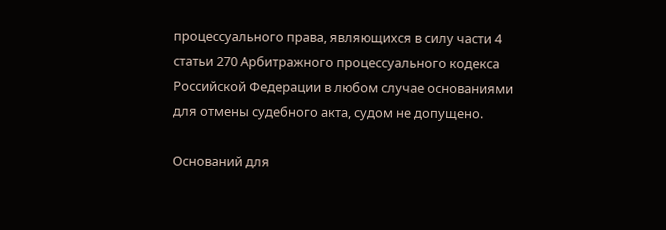процессуального права, являющихся в силу части 4 статьи 270 Арбитражного процессуального кодекса Российской Федерации в любом случае основаниями для отмены судебного акта, судом не допущено.

Оснований для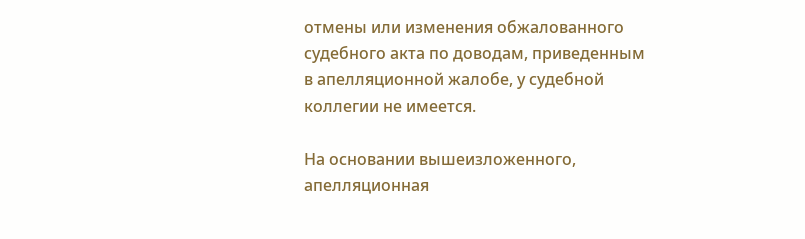отмены или изменения обжалованного судебного акта по доводам, приведенным в апелляционной жалобе, у судебной коллегии не имеется.

На основании вышеизложенного, апелляционная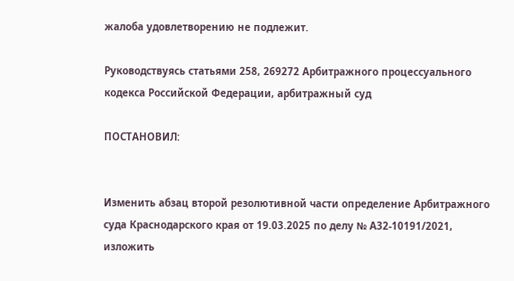жалоба удовлетворению не подлежит.

Руководствуясь статьями 258, 269272 Арбитражного процессуального кодекса Российской Федерации, арбитражный суд

ПОСТАНОВИЛ:


Изменить абзац второй резолютивной части определение Арбитражного суда Краснодарского края от 19.03.2025 по делу № А32-10191/2021, изложить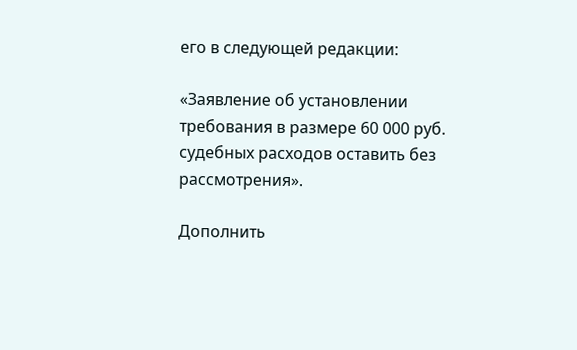его в следующей редакции:

«Заявление об установлении требования в размере 60 000 руб. судебных расходов оставить без рассмотрения».

Дополнить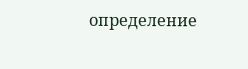определение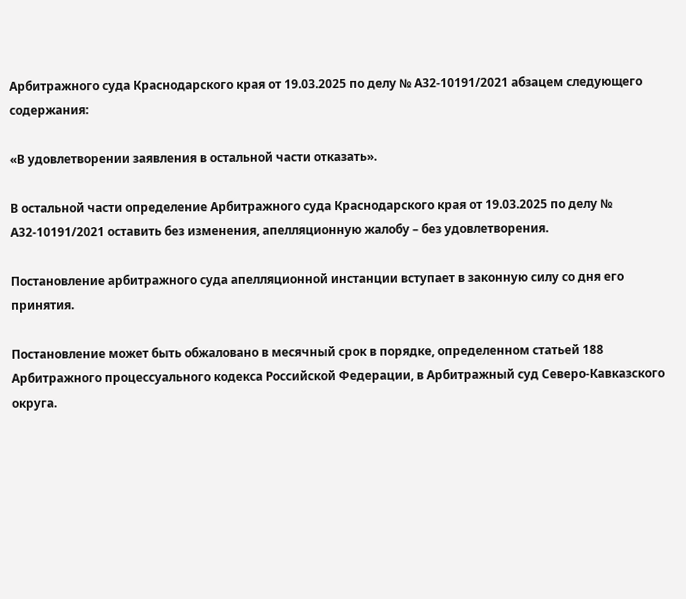Арбитражного суда Краснодарского края от 19.03.2025 по делу № А32-10191/2021 абзацем следующего содержания:

«В удовлетворении заявления в остальной части отказать».

В остальной части определение Арбитражного суда Краснодарского края от 19.03.2025 по делу № А32-10191/2021 оставить без изменения, апелляционную жалобу – без удовлетворения.

Постановление арбитражного суда апелляционной инстанции вступает в законную силу со дня его принятия.

Постановление может быть обжаловано в месячный срок в порядке, определенном статьей 188 Арбитражного процессуального кодекса Российской Федерации, в Арбитражный суд Северо-Кавказского округа.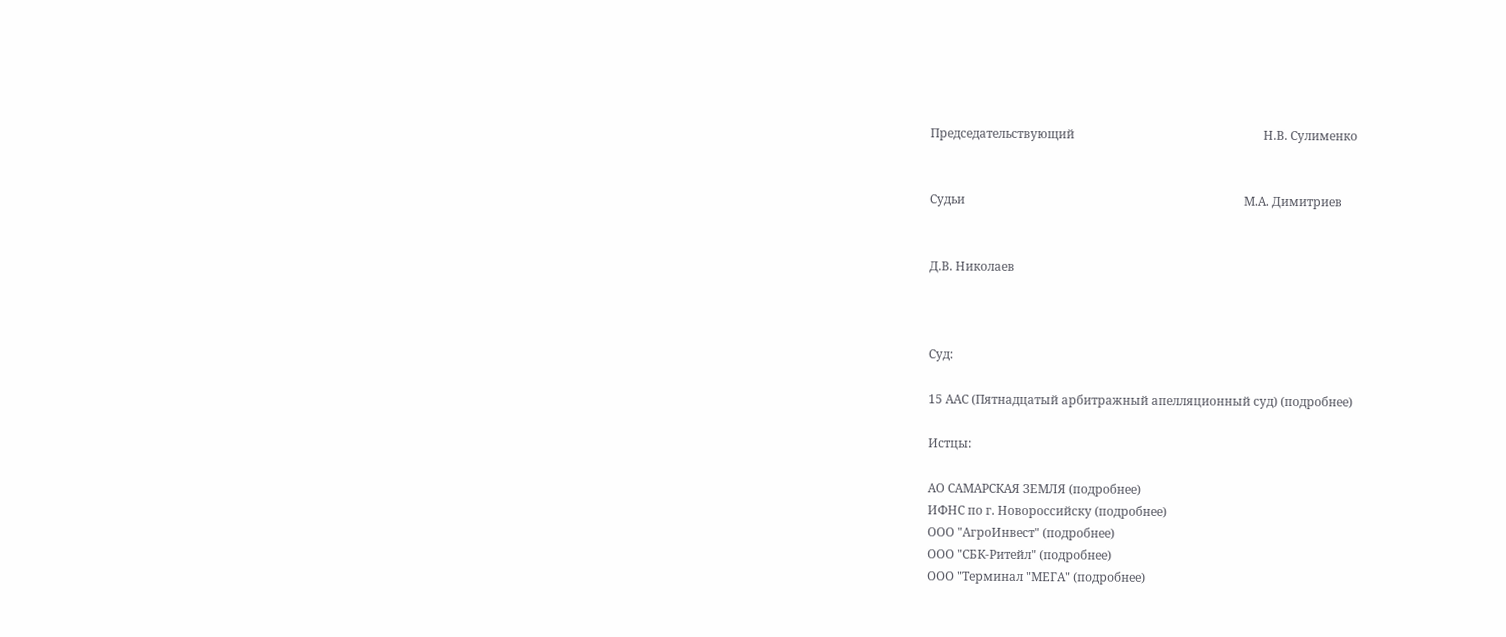Председательствующий                                                               Н.В. Сулименко


Судьи                                                                                             М.А. Димитриев


Д.В. Николаев



Суд:

15 ААС (Пятнадцатый арбитражный апелляционный суд) (подробнее)

Истцы:

АО САМАРСКАЯ ЗЕМЛЯ (подробнее)
ИФНС по г. Новороссийску (подробнее)
ООО "АгроИнвест" (подробнее)
ООО "СБК-Ритейл" (подробнее)
ООО "Терминал "МЕГА" (подробнее)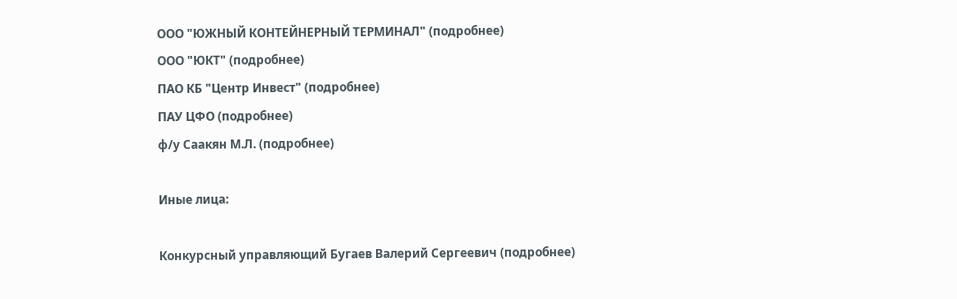ООО "ЮЖНЫЙ КОНТЕЙНЕРНЫЙ ТЕРМИНАЛ" (подробнее)
ООО "ЮКТ" (подробнее)
ПАО КБ "Центр Инвест" (подробнее)
ПАУ ЦФО (подробнее)
ф/у Саакян М.Л. (подробнее)

Иные лица:

Конкурсный управляющий Бугаев Валерий Сергеевич (подробнее)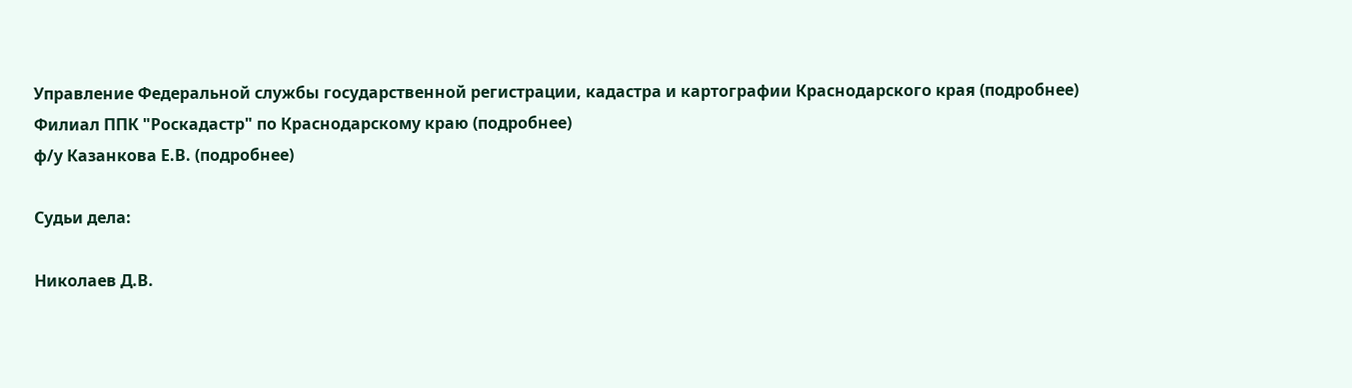Управление Федеральной службы государственной регистрации, кадастра и картографии Краснодарского края (подробнее)
Филиал ППК "Роскадастр" по Краснодарскому краю (подробнее)
ф/у Казанкова Е.В. (подробнее)

Судьи дела:

Николаев Д.В.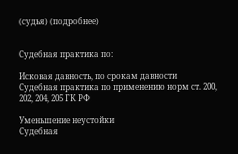(судья) (подробнее)


Судебная практика по:

Исковая давность, по срокам давности
Судебная практика по применению норм ст. 200, 202, 204, 205 ГК РФ

Уменьшение неустойки
Судебная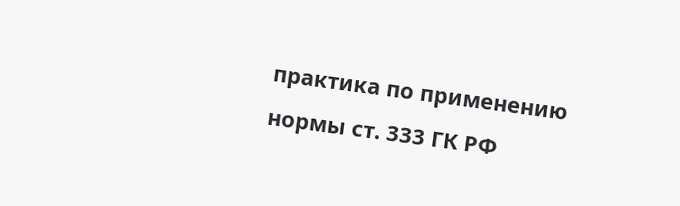практика по применению нормы ст. 333 ГК РФ